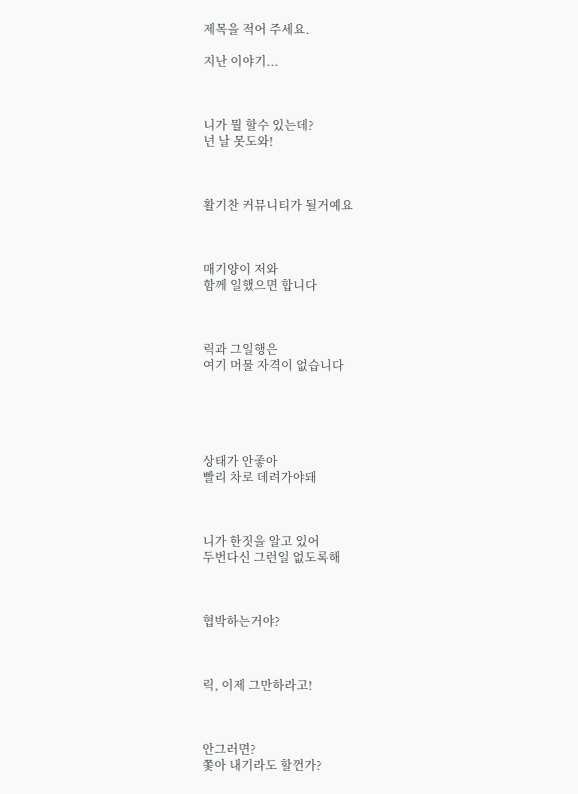제목을 적어 주세요.

지난 이야기...



니가 뭘 할수 있는데?
넌 날 못도와!



활기찬 커뮤니티가 될거예요



매기양이 저와
함께 일했으면 합니다



릭과 그일행은
여기 머물 자격이 없습니다





상태가 안좋아
빨리 차로 데려가야돼



니가 한짓을 알고 있어
두번다신 그런일 없도록해



협박하는거야?



릭, 이제 그만하라고!



안그러면?
쫓아 내기라도 할껀가?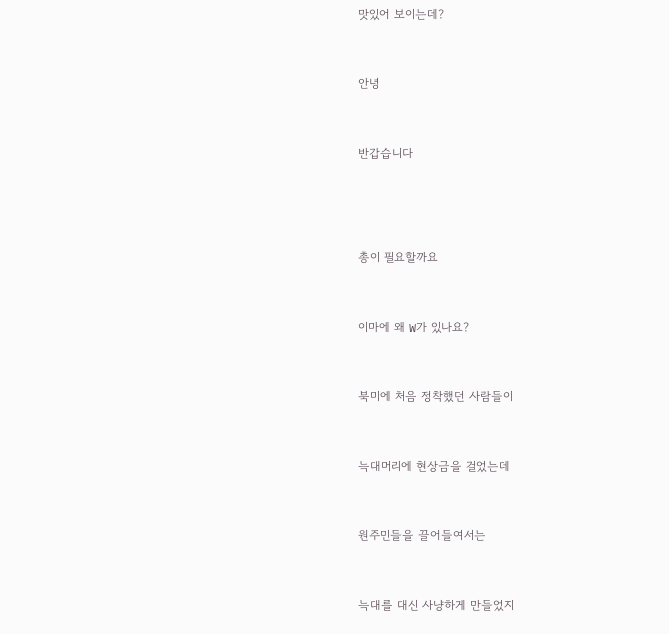맛있어 보이는데?



안녕



반갑습니다





총이 필요할까요



이마에 왜 W가 있나요?



북미에 처음 정착했던 사람들이



늑대머리에 현상금을 걸었는데



원주민들을 끌어들여서는



늑대를 대신 사냥하게 만들었지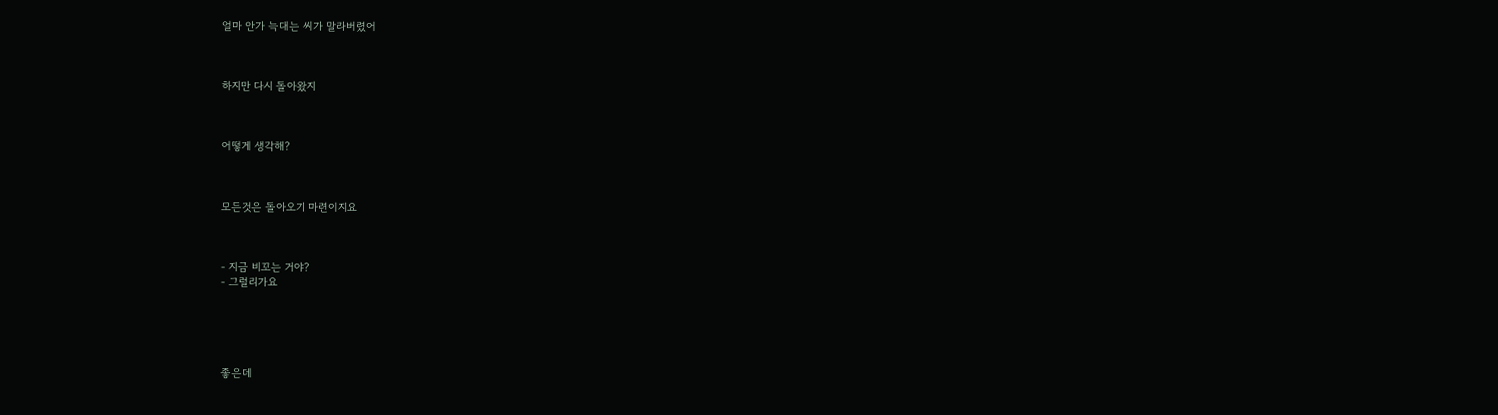얼마 안가 늑대는 씨가 말라버렸어



하지만 다시 돌아왔지



어떻게 생각해?



모든것은 돌아오기 마련이지요



- 지금 비꼬는 거야?
- 그럴리가요





좋은데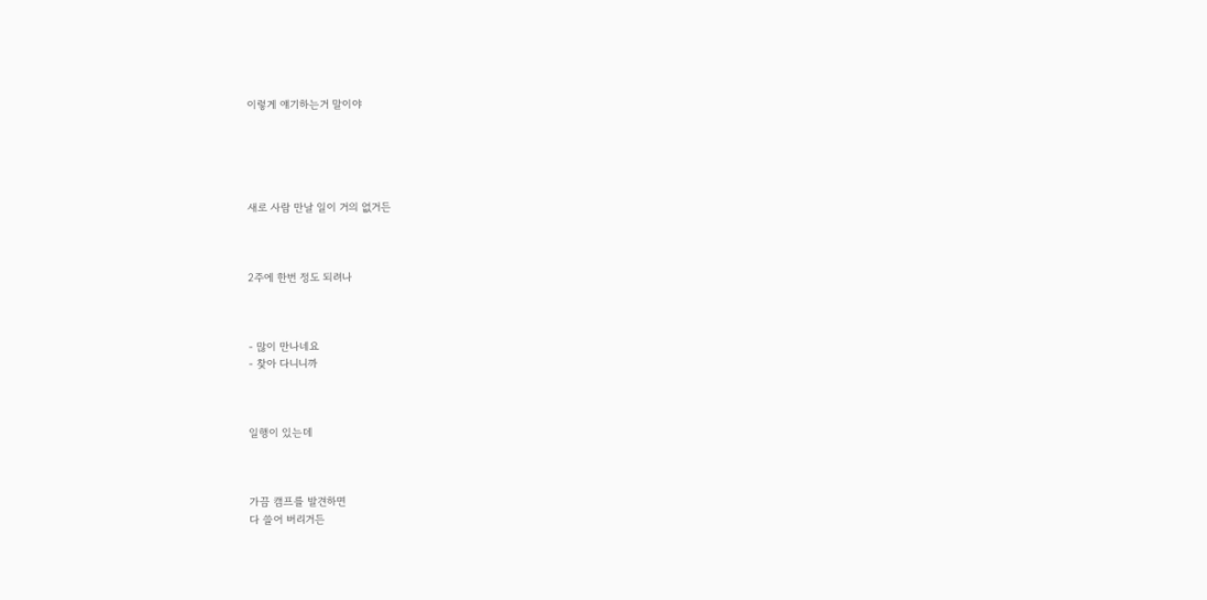이렇게 얘기하는거 말이야





새로 사람 만날 일이 거의 없거든



2주에 한번 정도 되려나



- 많이 만나네요
- 찾아 다니니까



일행이 있는데



가끔 캠프를 발견하면
다 쓸어 버리거든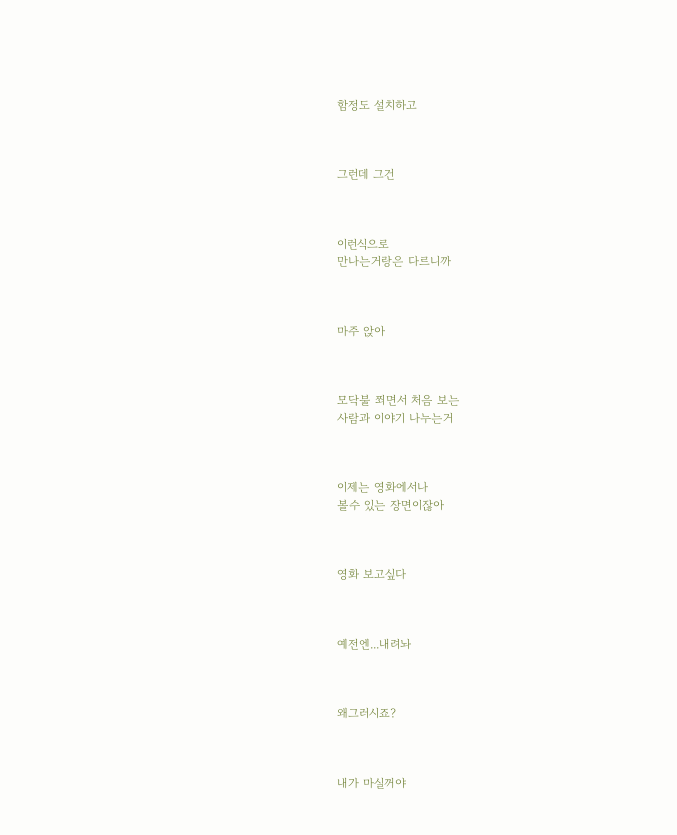함정도 설치하고



그런데 그건



이런식으로
만나는거랑은 다르니까



마주 앉아



모닥불 쬐면서 처음 보는
사람과 이야기 나누는거



이제는 영화에서나
볼수 있는 장면이잖아



영화 보고싶다



예전엔...내려놔



왜그러시죠?



내가 마실꺼야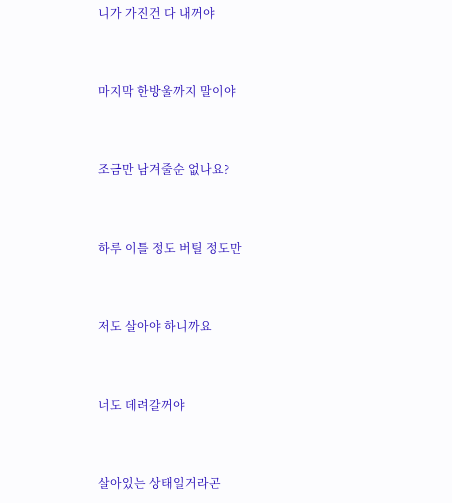니가 가진건 다 내꺼야



마지막 한방울까지 말이야



조금만 남겨줄순 없나요?



하루 이틀 정도 버틸 정도만



저도 살아야 하니까요



너도 데려갈꺼야



살아있는 상태일거라곤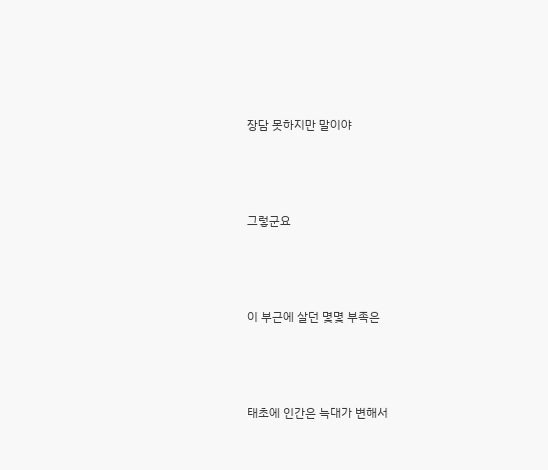장담 못하지만 말이야



그렇군요



이 부근에 살던 몇몇 부족은



태초에 인간은 늑대가 변해서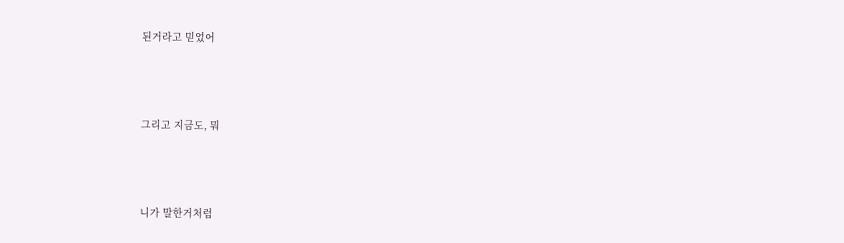된거라고 믿었어



그리고 지금도, 뭐



니가 말한거처럼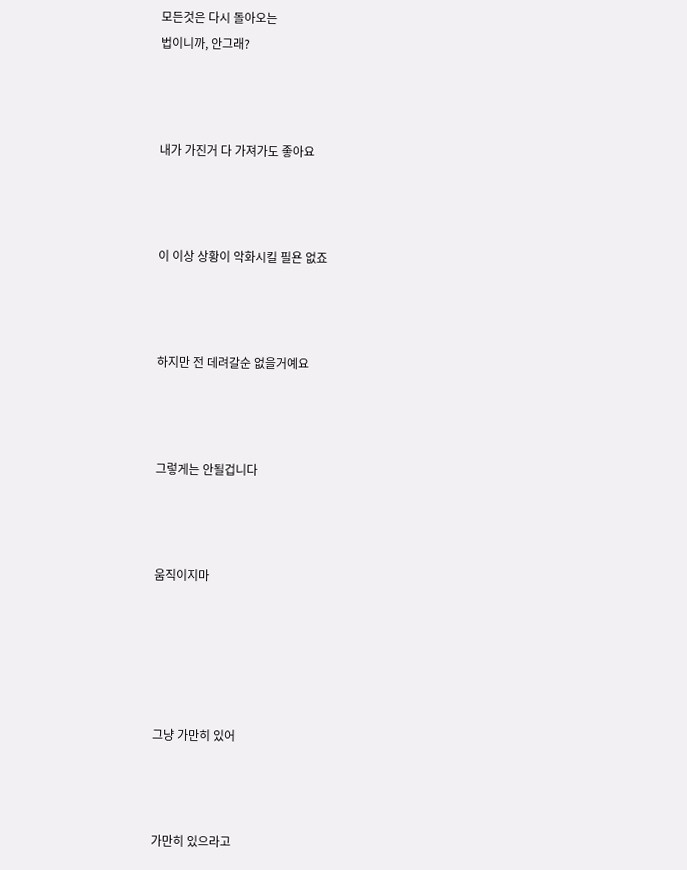모든것은 다시 돌아오는
법이니까, 안그래?



내가 가진거 다 가져가도 좋아요



이 이상 상황이 악화시킬 필욘 없죠



하지만 전 데려갈순 없을거예요



그렇게는 안될겁니다



움직이지마





그냥 가만히 있어



가만히 있으라고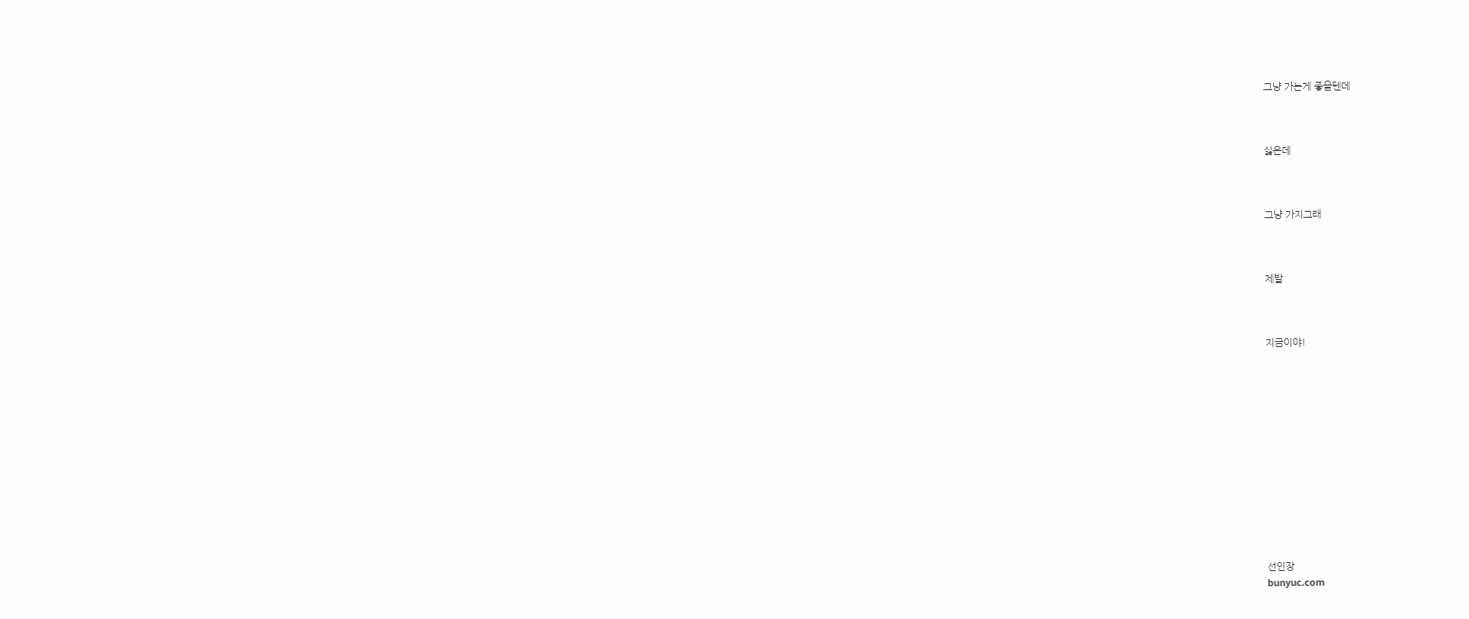그냥 가는게 좋을텐데



싫은데



그냥 가지그래



제발



지금이야!













선인장
bunyuc.com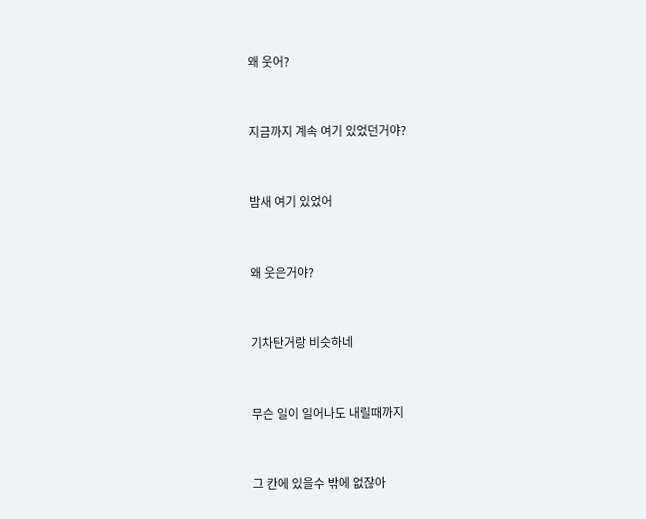왜 웃어?



지금까지 계속 여기 있었던거야?



밤새 여기 있었어



왜 웃은거야?



기차탄거랑 비슷하네



무슨 일이 일어나도 내릴때까지



그 칸에 있을수 밖에 없잖아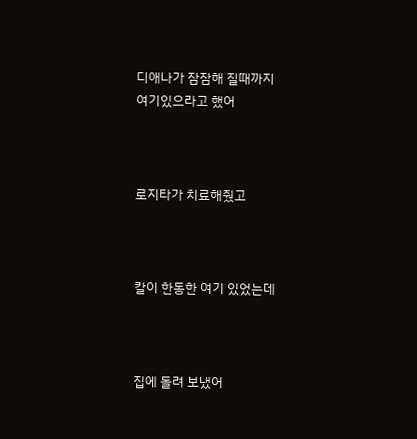디애나가 잠잠해 질때까지
여기있으라고 했어



로지타가 치료해줬고



칼이 한동한 여기 있었는데



집에 돌려 보냈어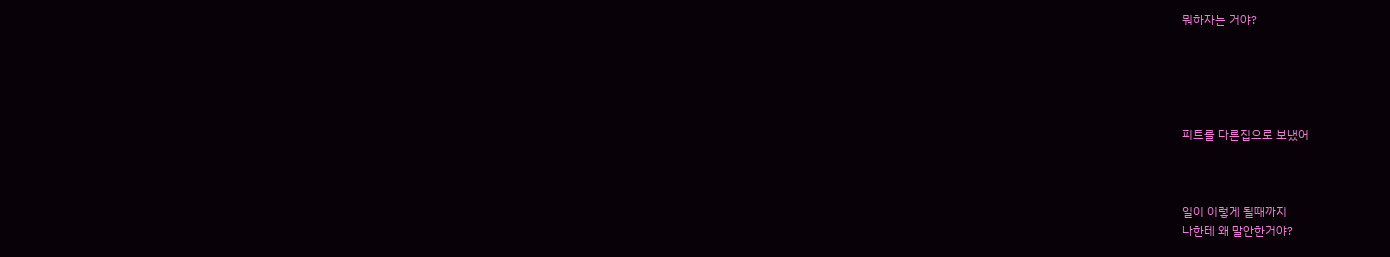뭐하자는 거야?





피트를 다른집으로 보냈어



일이 이렇게 될때까지
나한테 왜 말안한거야?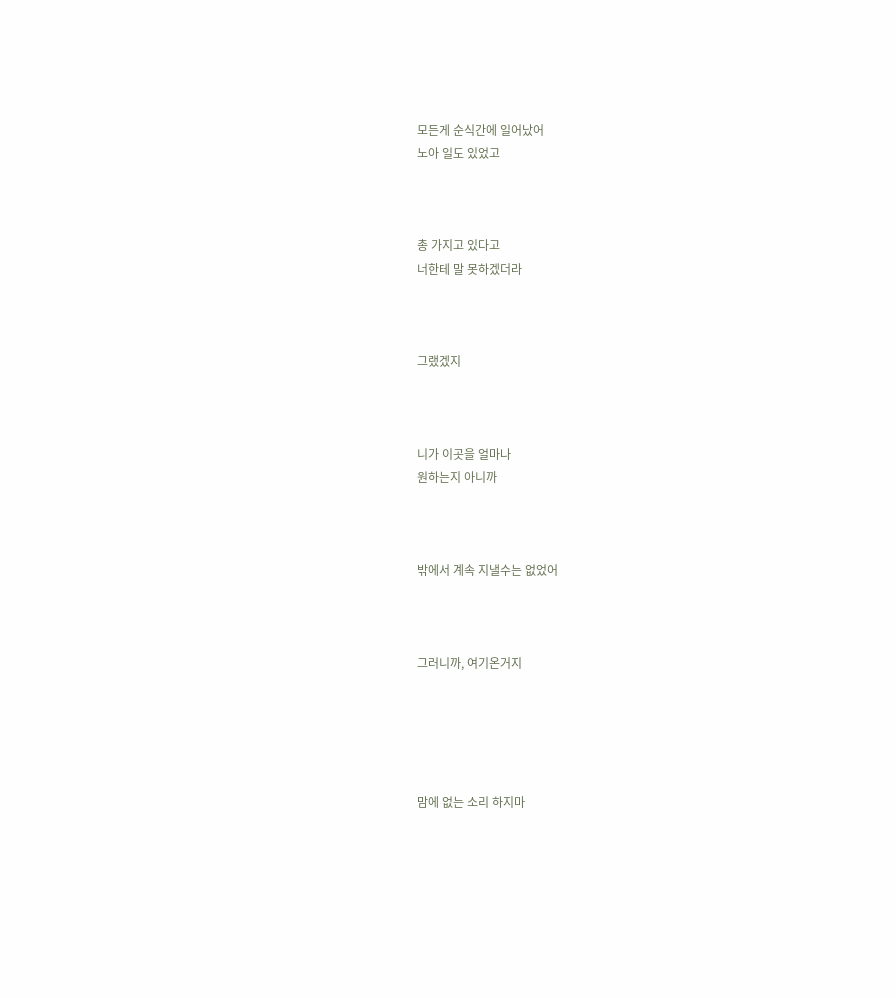모든게 순식간에 일어났어
노아 일도 있었고



총 가지고 있다고
너한테 말 못하겠더라



그랬겠지



니가 이곳을 얼마나
원하는지 아니까



밖에서 계속 지낼수는 없었어



그러니까, 여기온거지





맘에 없는 소리 하지마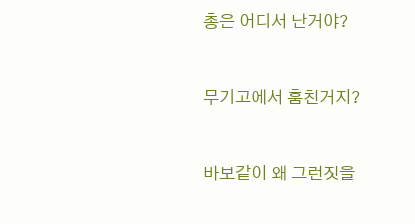총은 어디서 난거야?



무기고에서 훔친거지?



바보같이 왜 그런짓을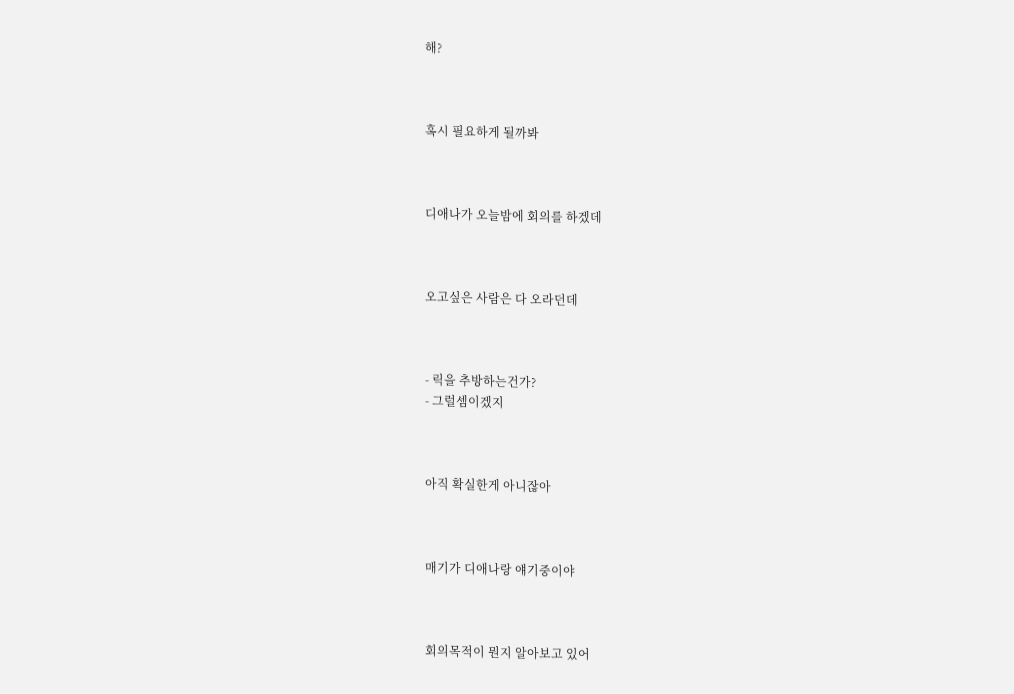해?



혹시 필요하게 될까봐



디애나가 오늘밤에 회의를 하겠데



오고싶은 사람은 다 오라던데



- 릭을 추방하는건가?
- 그럴셈이겠지



아직 확실한게 아니잖아



매기가 디애나랑 얘기중이야



회의목적이 뭔지 알아보고 있어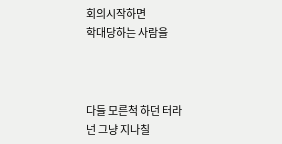회의시작하면
학대당하는 사람을



다들 모른척 하던 터라
넌 그냥 지나칠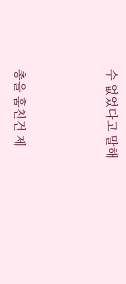수 없었다고 말해



총을 훔친건 제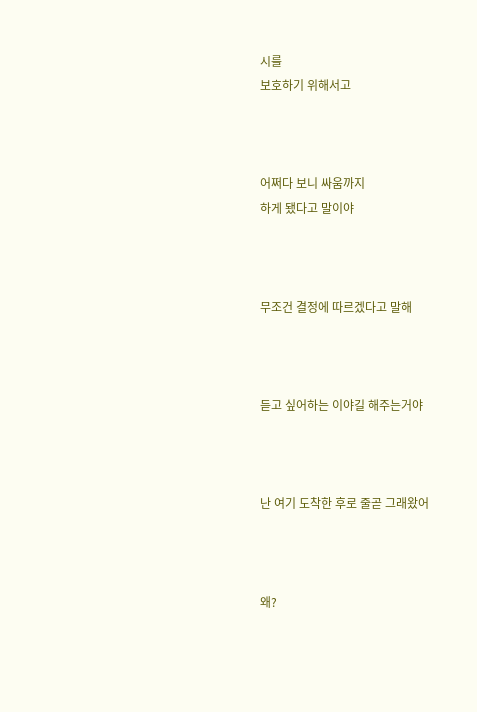시를
보호하기 위해서고



어쩌다 보니 싸움까지
하게 됐다고 말이야



무조건 결정에 따르겠다고 말해



듣고 싶어하는 이야길 해주는거야



난 여기 도착한 후로 줄곧 그래왔어



왜?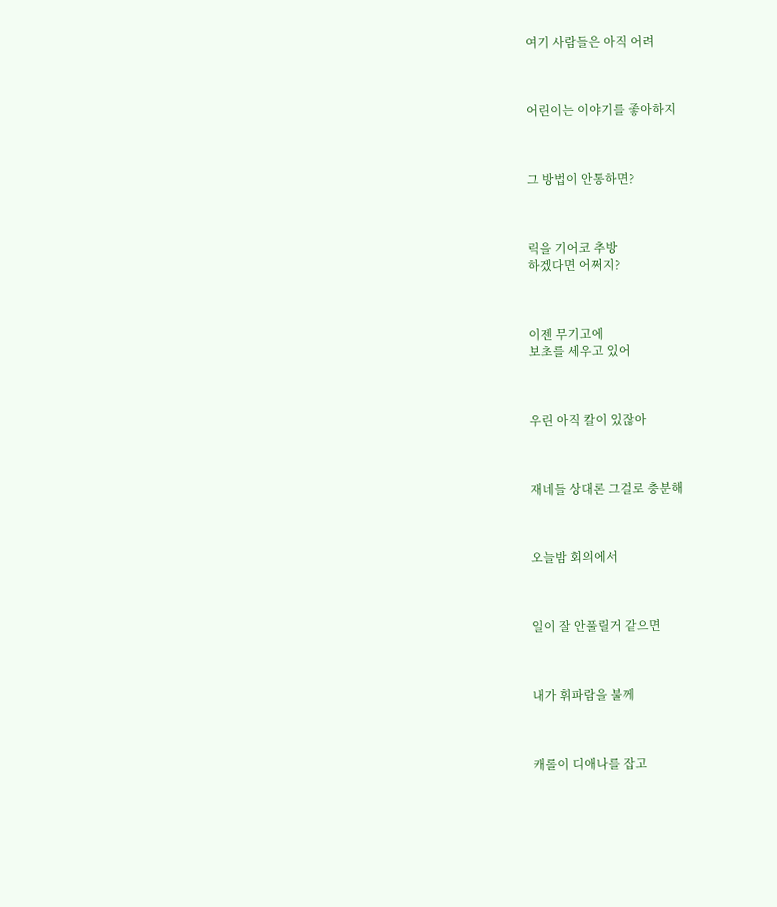여기 사람들은 아직 어려



어린이는 이야기를 좋아하지



그 방법이 안통하면?



릭을 기어코 추방
하겠다면 어쩌지?



이젠 무기고에
보초를 세우고 있어



우린 아직 칼이 있잖아



재네들 상대론 그걸로 충분해



오늘밤 회의에서



일이 잘 안풀릴거 같으면



내가 휘파람을 불께



캐롤이 디애나를 잡고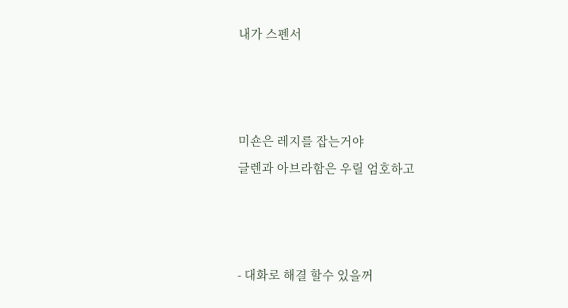내가 스펜서



미숀은 레지를 잡는거야
글렌과 아브라함은 우릴 엄호하고



- 대화로 해결 할수 있을꺼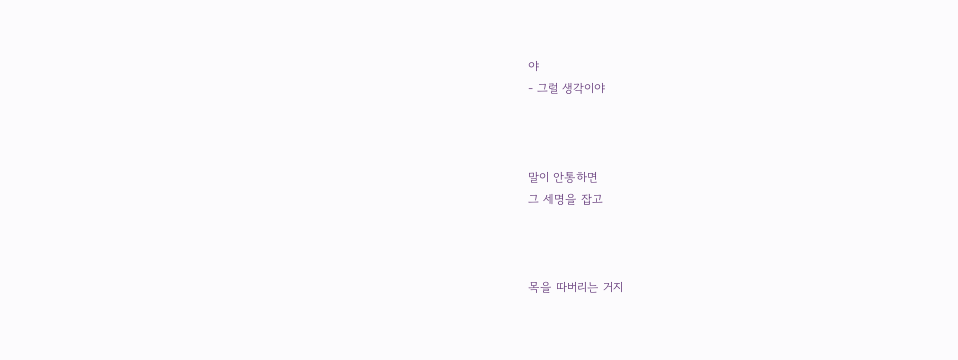야
- 그럴 생각이야



말이 안통하면
그 세명을 잡고



목을 따버리는 거지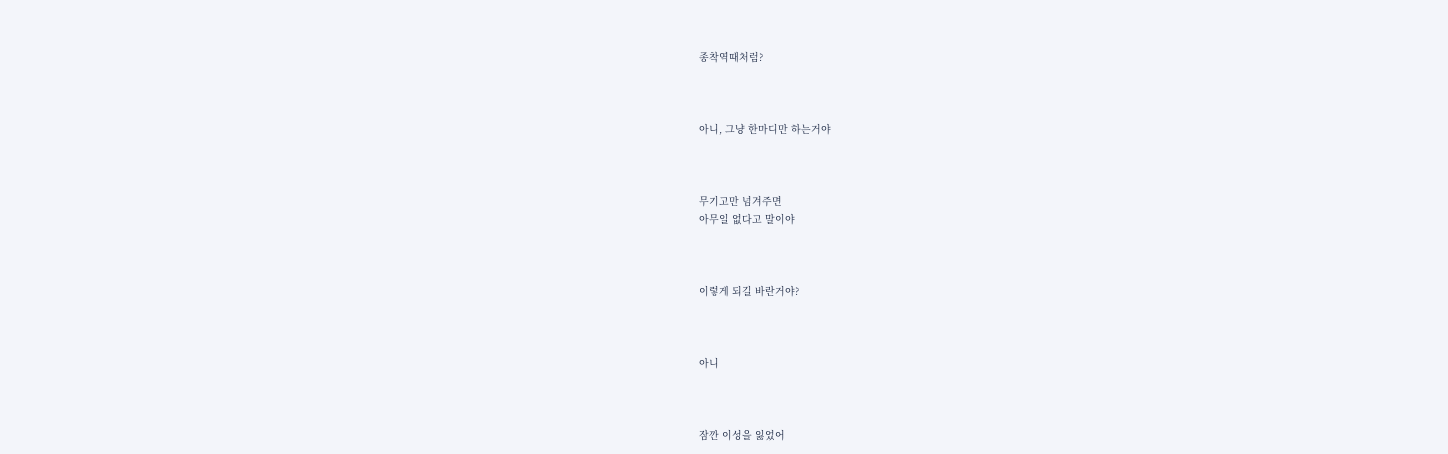종착역때처럼?



아니, 그냥 한마디만 하는거야



무기고만 넘겨주면
아무일 없다고 말이야



이렇게 되길 바란거야?



아니



잠깐 이성을 잃었어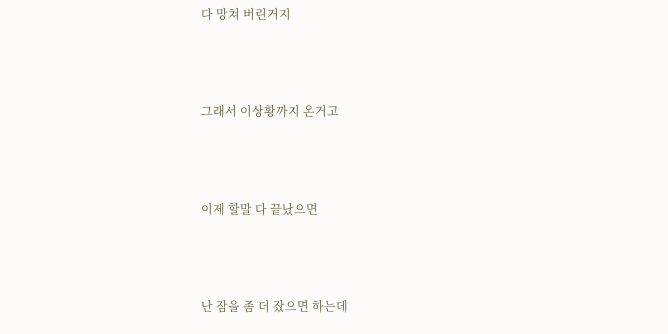다 망쳐 버린거지



그래서 이상황까지 온거고



이제 할말 다 끝났으면



난 잠을 좀 더 잤으면 하는데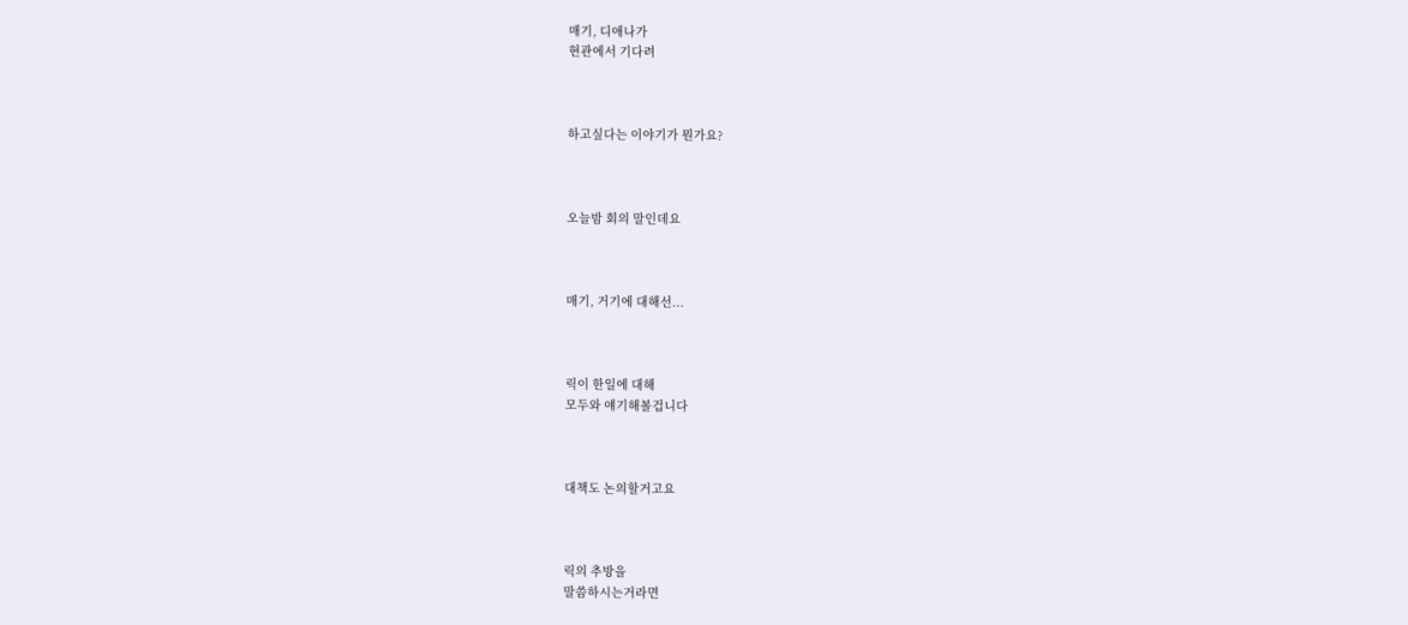매기, 디애나가
현관에서 기다려



하고싶다는 이야기가 뭔가요?



오늘밤 회의 말인데요



매기, 거기에 대해선...



릭이 한일에 대해
모두와 얘기해볼겁니다



대책도 논의할거고요



릭의 추방을
말씀하시는거라면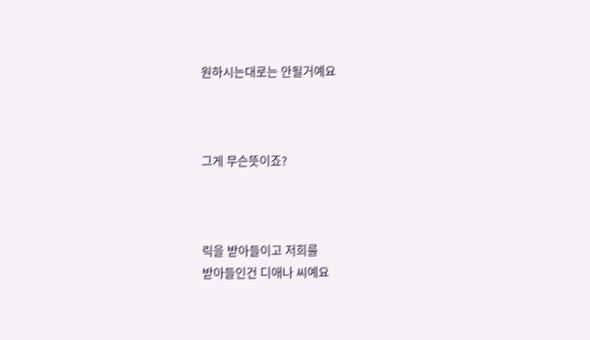원하시는대로는 안될거예요



그게 무슨뜻이죠?



릭을 받아들이고 저희를
받아들인건 디애나 씨예요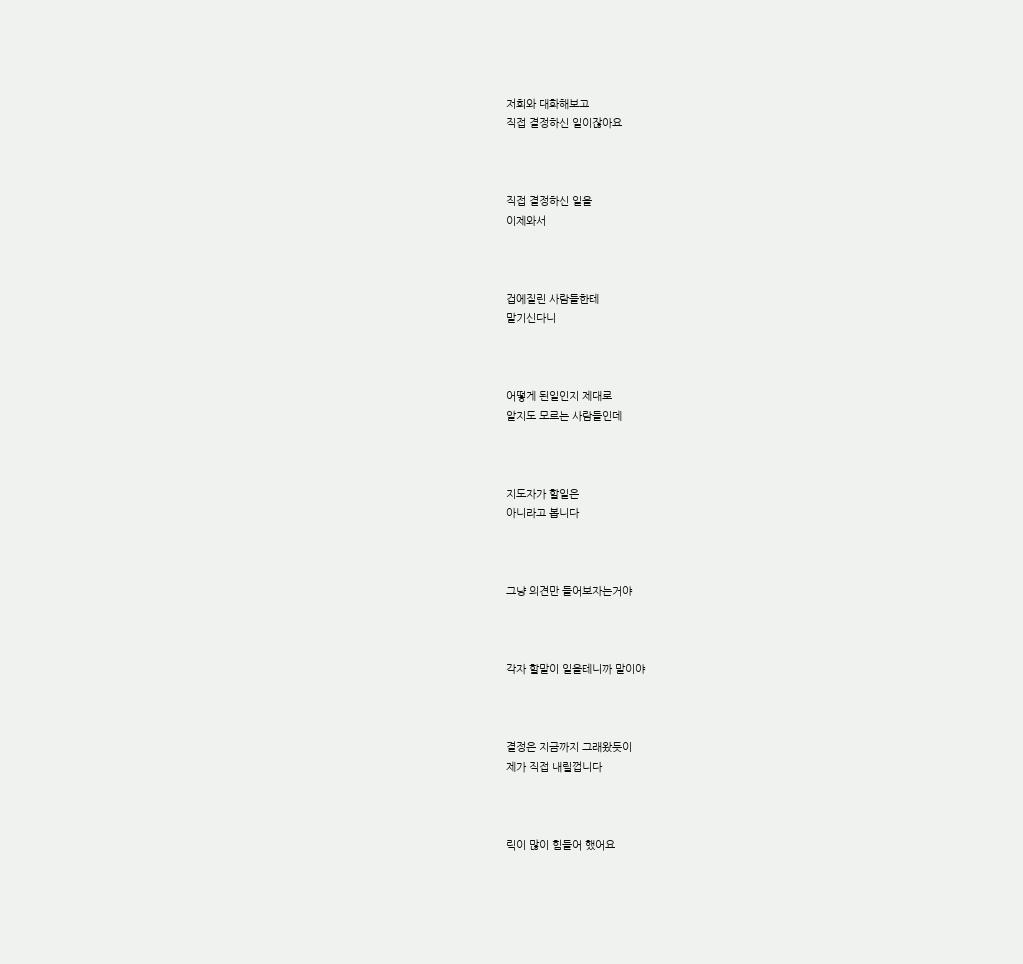저희와 대화해보고
직접 결정하신 일이잖아요



직접 결정하신 일을
이제와서



겁에질린 사람들한테
맡기신다니



어떻게 된일인지 제대로
알지도 모르는 사람들인데



지도자가 할일은
아니라고 봅니다



그냥 의견만 들어보자는거야



각자 할말이 일을테니까 말이야



결정은 지금까지 그래왔듯이
제가 직접 내릴껍니다



릭이 많이 힘들어 했어요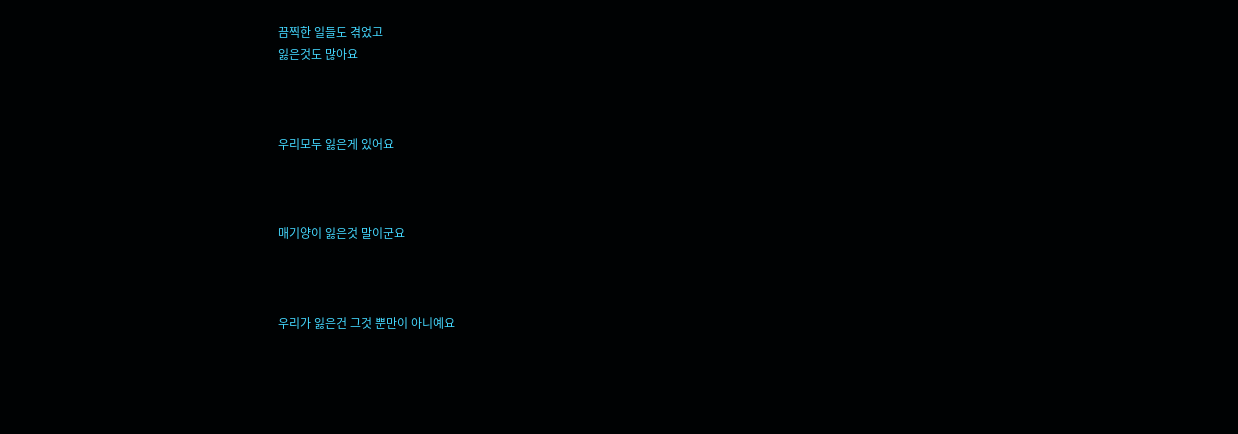끔찍한 일들도 겪었고
잃은것도 많아요



우리모두 잃은게 있어요



매기양이 잃은것 말이군요



우리가 잃은건 그것 뿐만이 아니예요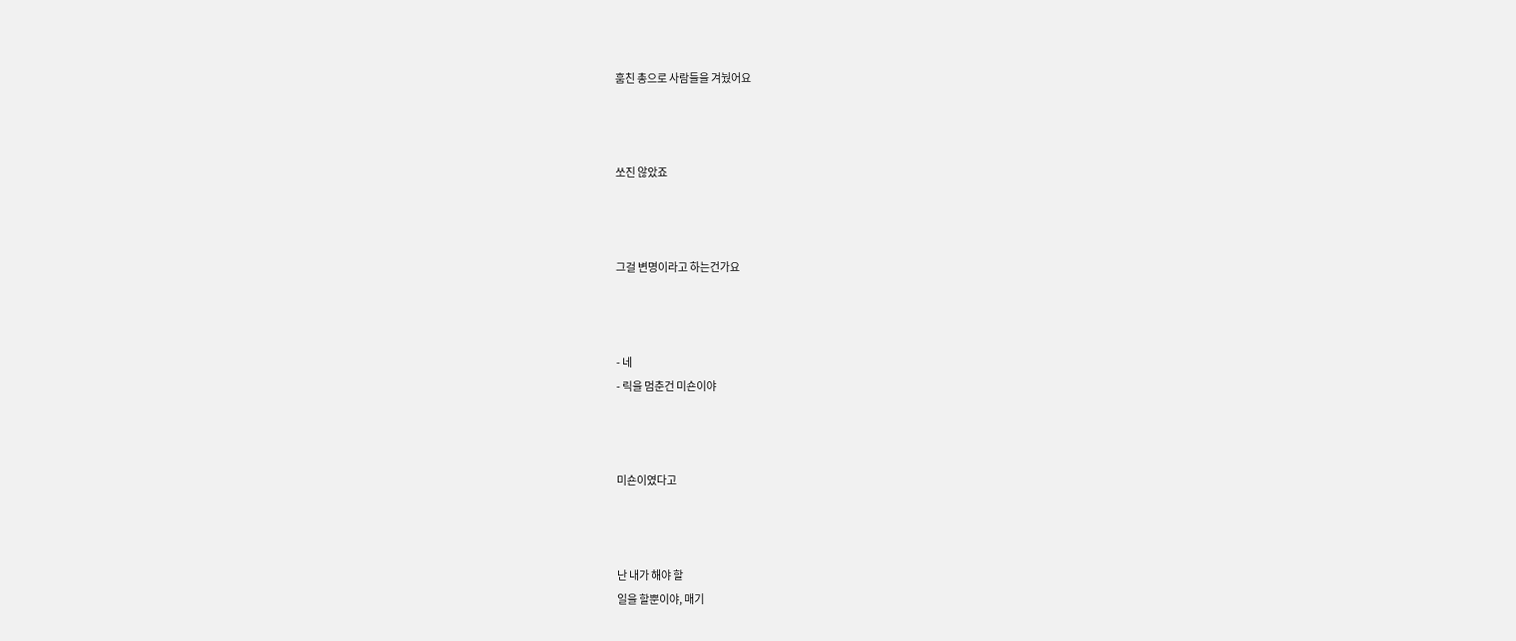훔친 총으로 사람들을 겨눴어요



쏘진 않았죠



그걸 변명이라고 하는건가요



- 네
- 릭을 멈춘건 미숀이야



미숀이였다고



난 내가 해야 할
일을 할뿐이야, 매기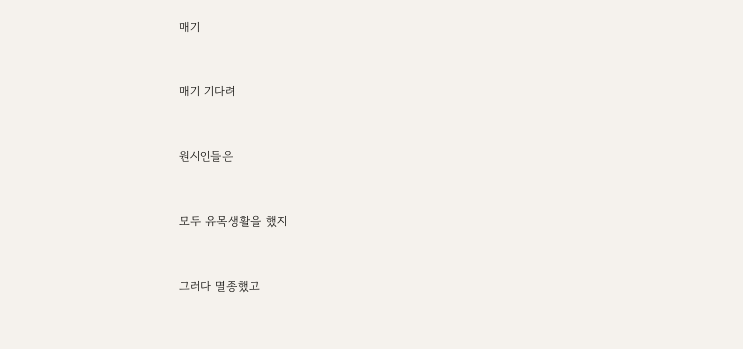매기



매기 기다려



원시인들은



모두 유목생활을 했지



그러다 멸종했고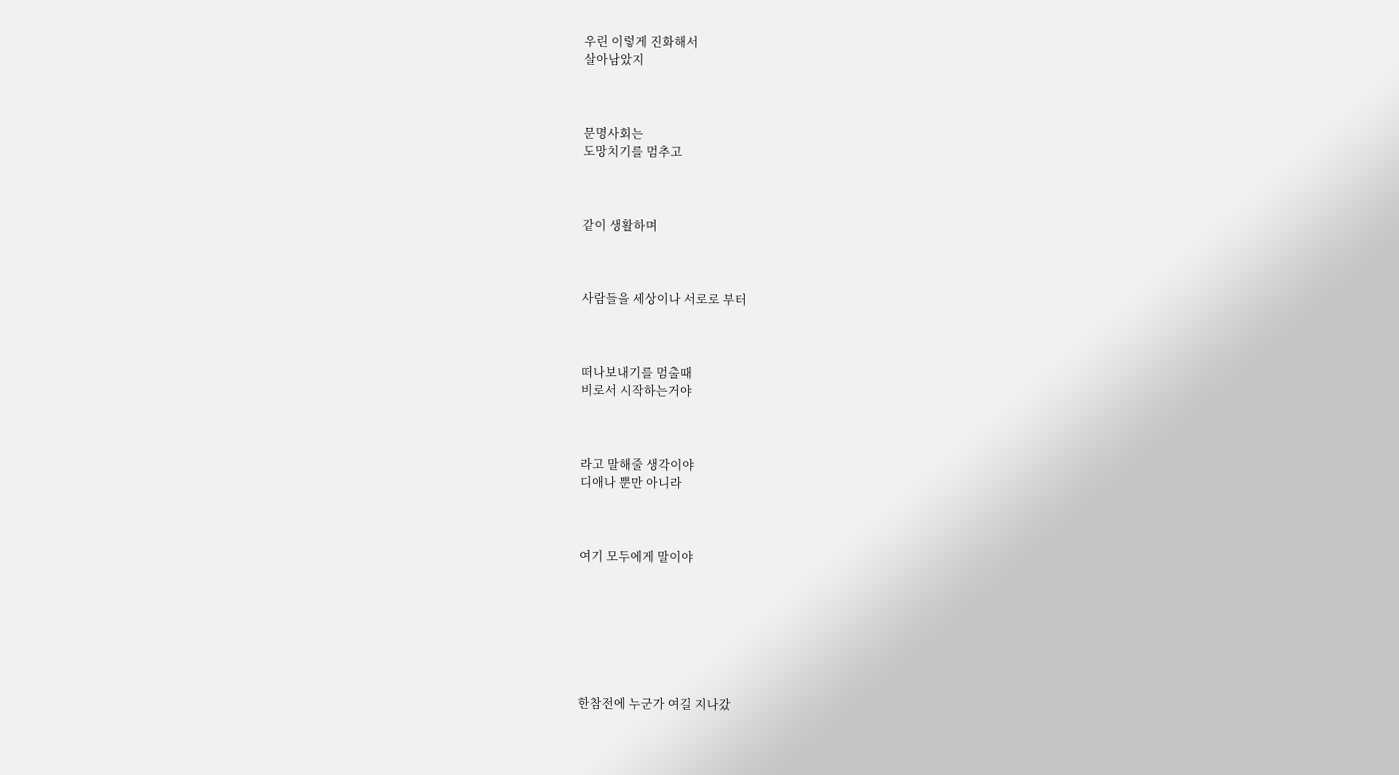우린 이렇게 진화해서
살아남았지



문명사회는
도망치기를 멈추고



같이 생활하며



사람들을 세상이나 서로로 부터



떠나보내기를 멈출때
비로서 시작하는거야



라고 말해줄 생각이야
디애나 뿐만 아니라



여기 모두에게 말이야







한참전에 누군가 여길 지나갔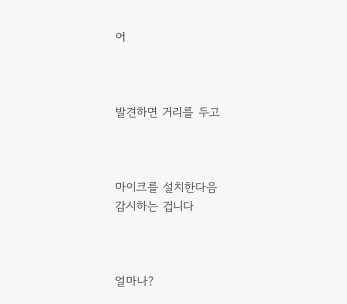어



발견하면 거리를 두고



마이크를 설치한다음
감시하는 겁니다



얼마나?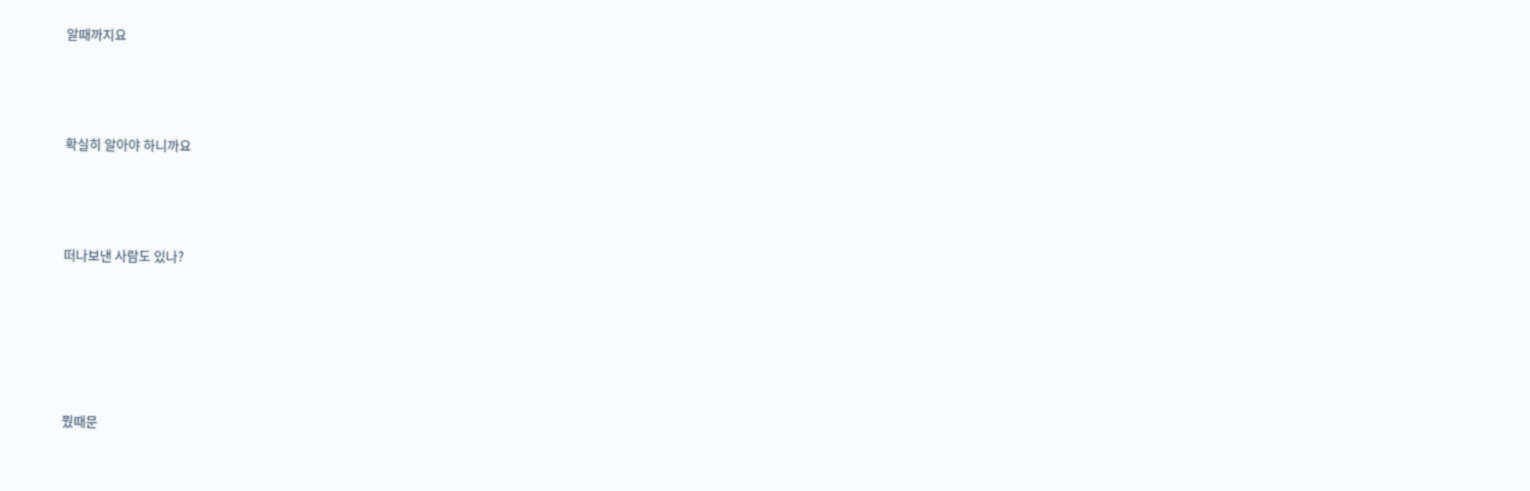알때까지요



확실히 알아야 하니까요



떠나보낸 사람도 있나?





뭤때문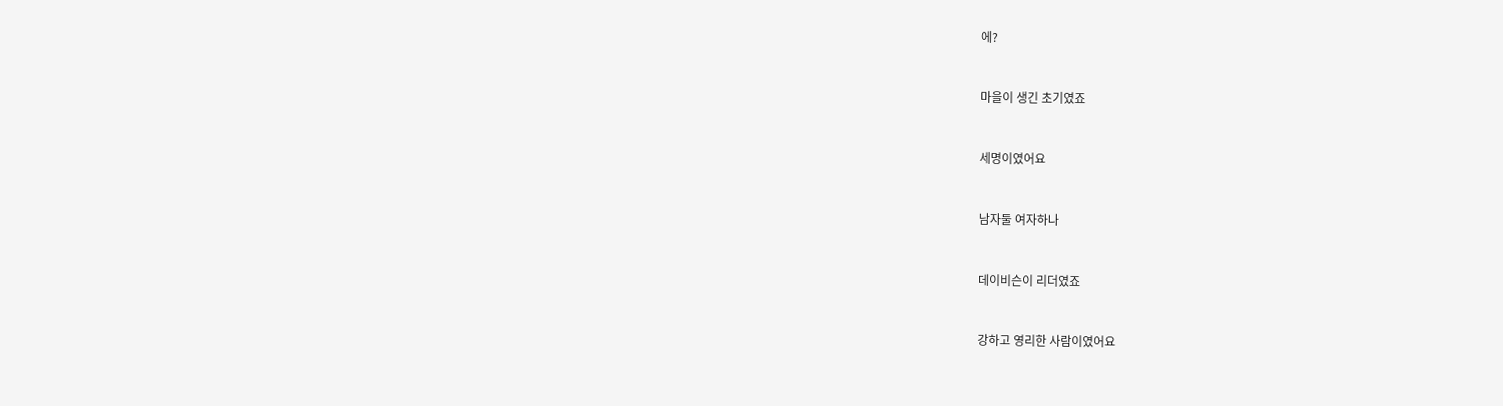에?



마을이 생긴 초기였죠



세명이였어요



남자둘 여자하나



데이비슨이 리더였죠



강하고 영리한 사람이였어요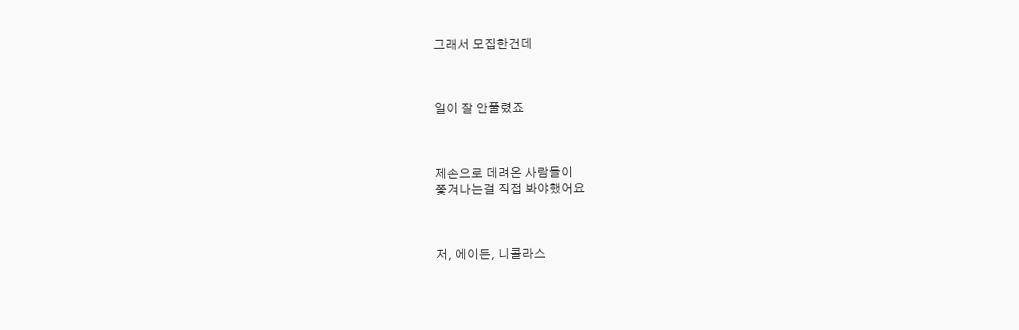그래서 모집한건데



일이 잘 안풀렸죠



제손으로 데려온 사람들이
쫓겨나는걸 직접 봐야했어요



저, 에이든, 니콜라스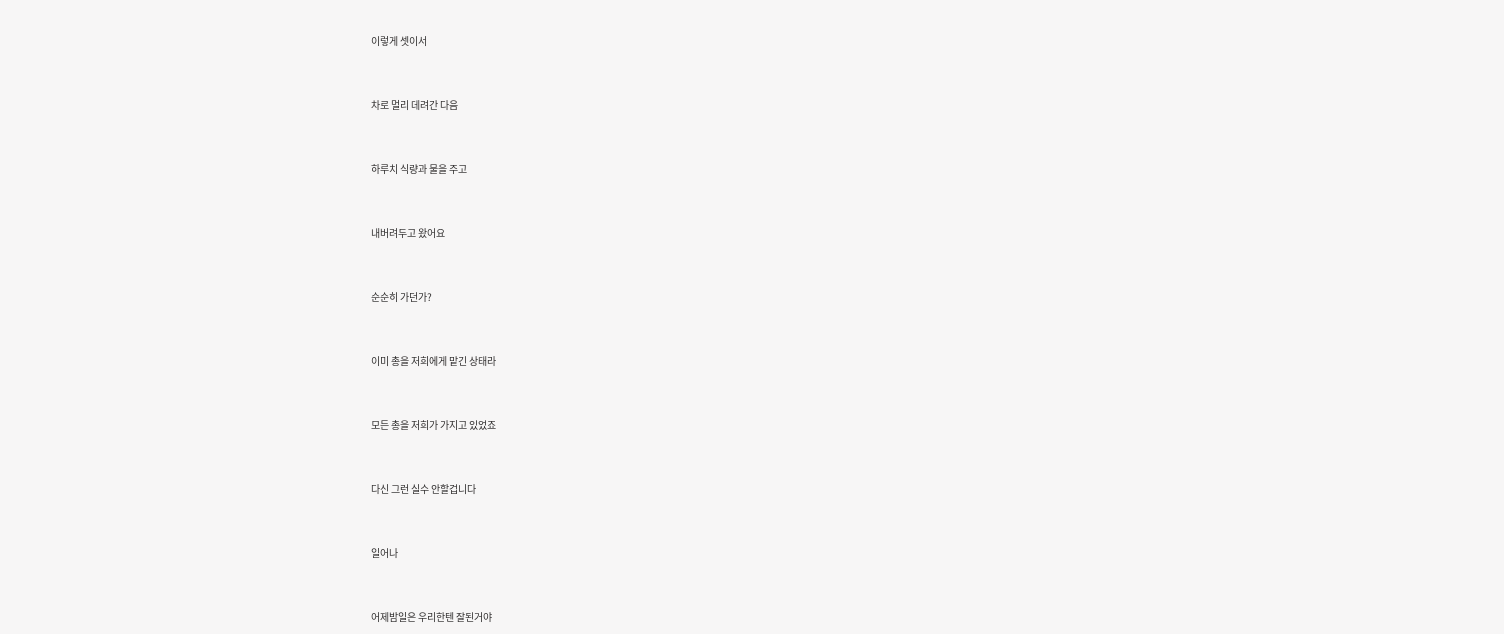이렇게 셋이서



차로 멀리 데려간 다음



하루치 식량과 물을 주고



내버려두고 왔어요



순순히 가던가?



이미 총을 저희에게 맡긴 상태라



모든 총을 저희가 가지고 있었죠



다신 그런 실수 안할겁니다



일어나



어제밤일은 우리한텐 잘된거야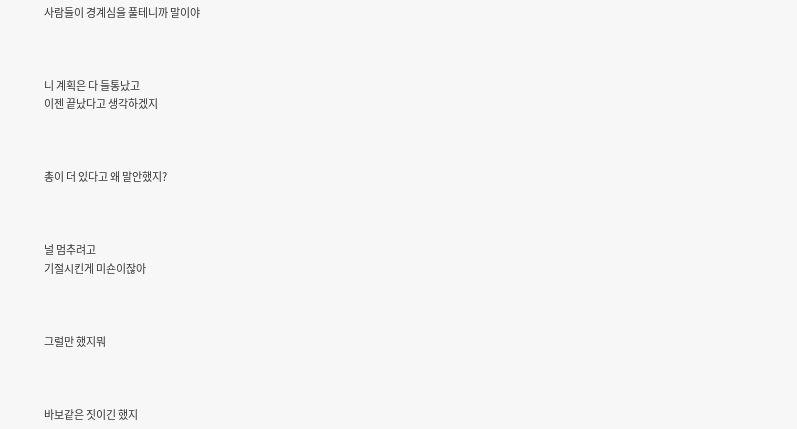사람들이 경계심을 풀테니까 말이야



니 계획은 다 들통났고
이젠 끝났다고 생각하겠지



총이 더 있다고 왜 말안했지?



널 멈추려고
기절시킨게 미숀이잖아



그럴만 했지뭐



바보같은 짓이긴 했지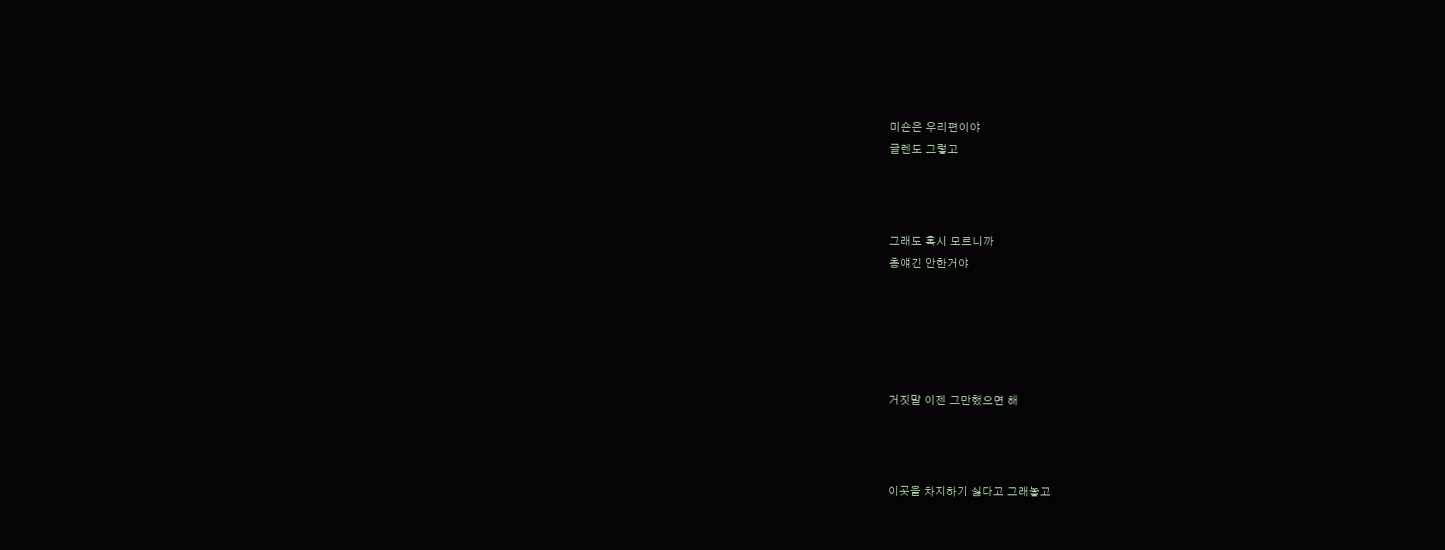미숀은 우리편이야
글렌도 그렇고



그래도 혹시 모르니까
총얘긴 안한거야





거짓말 이젠 그만했으면 해



이곳을 차지하기 싫다고 그래놓고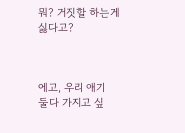뭐? 거짓할 하는게 싫다고?



에고, 우리 애기
둘다 가지고 싶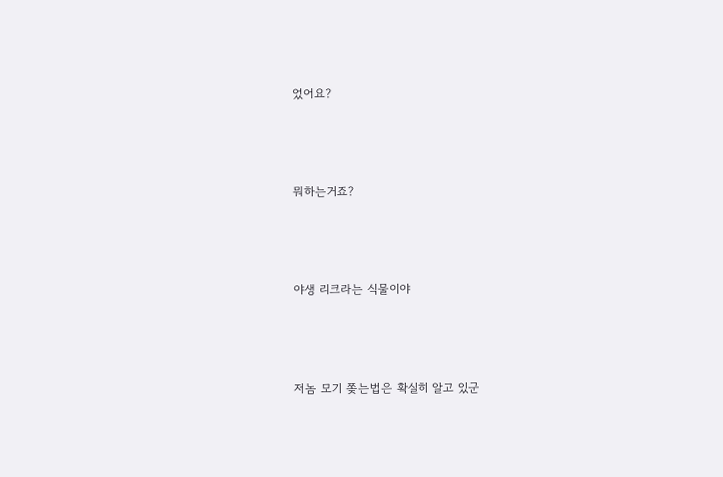었어요?



뭐하는거죠?



야생 리크라는 식물이야



저놈 모기 쫒는법은 확실히 알고 있군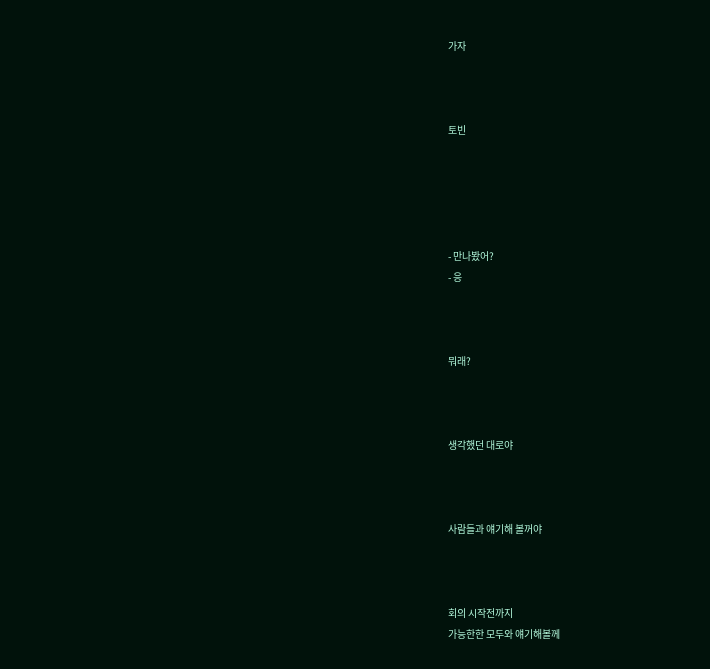가자



토빈





- 만나봤어?
- 응



뭐래?



생각했던 대로야



사람들과 얘기해 볼꺼야



회의 시작전까지
가능한한 모두와 얘기해볼께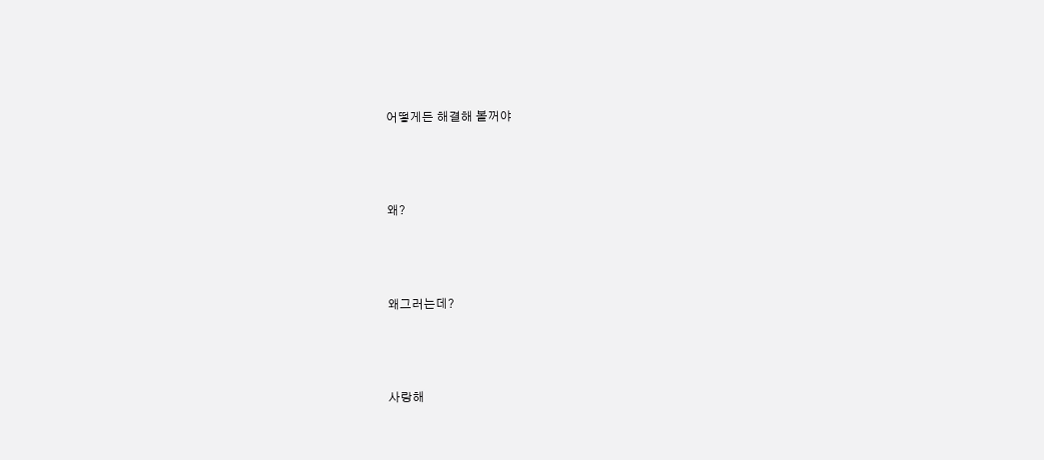어떻게든 해결해 볼꺼야



왜?



왜그러는데?



사랑해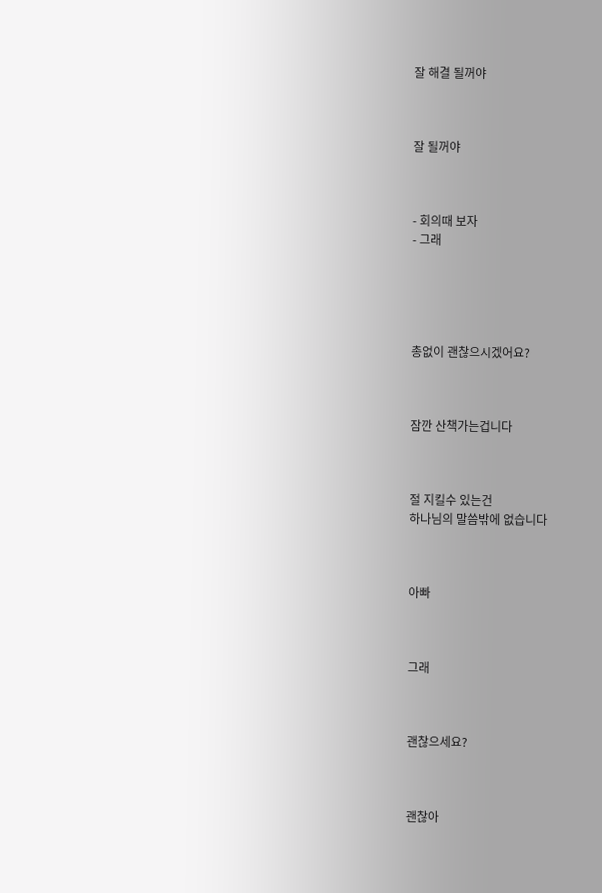잘 해결 될꺼야



잘 될꺼야



- 회의때 보자
- 그래





총없이 괜찮으시겠어요?



잠깐 산책가는겁니다



절 지킬수 있는건
하나님의 말씀밖에 없습니다



아빠



그래



괜찮으세요?



괜찮아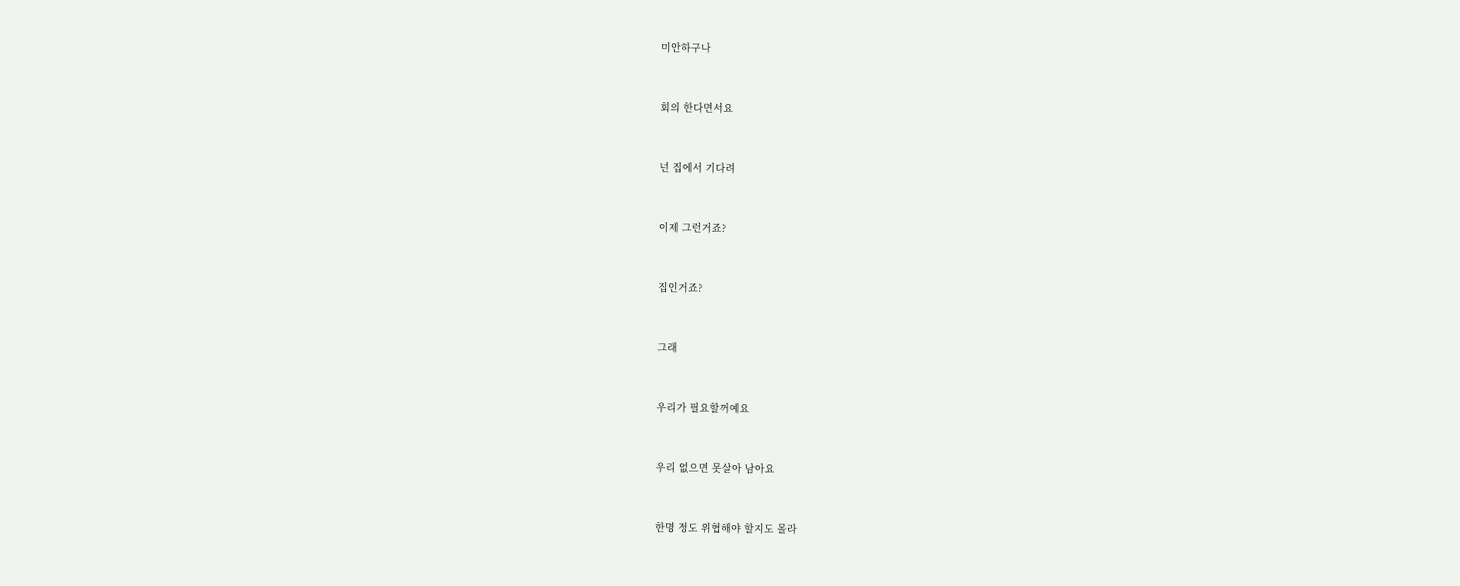미안하구나



회의 한다면서요



넌 집에서 기다려



이제 그런거죠?



집인거죠?



그래



우리가 필요할꺼예요



우리 없으면 못살아 남아요



한명 정도 위협해야 할지도 몰라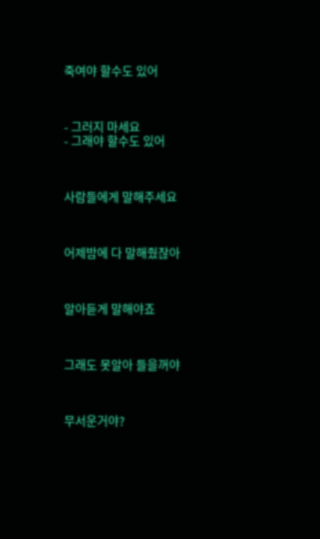죽여야 할수도 있어



- 그러지 마세요
- 그래야 할수도 있어



사람들에게 말해주세요



어제밤에 다 말해줬잖아



알아듣게 말해야죠



그래도 못알아 들을꺼야



무서운거야?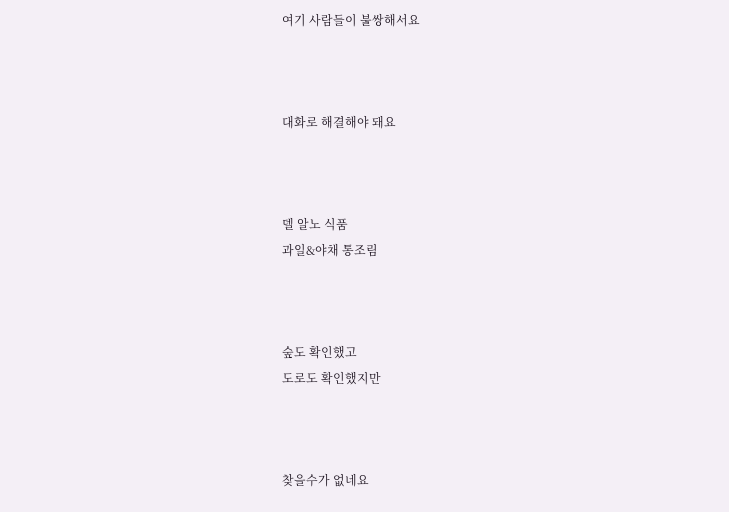여기 사람들이 불쌍해서요



대화로 해결해야 돼요



델 알노 식품
과일&야채 통조림



숲도 확인했고
도로도 확인했지만



찾을수가 없네요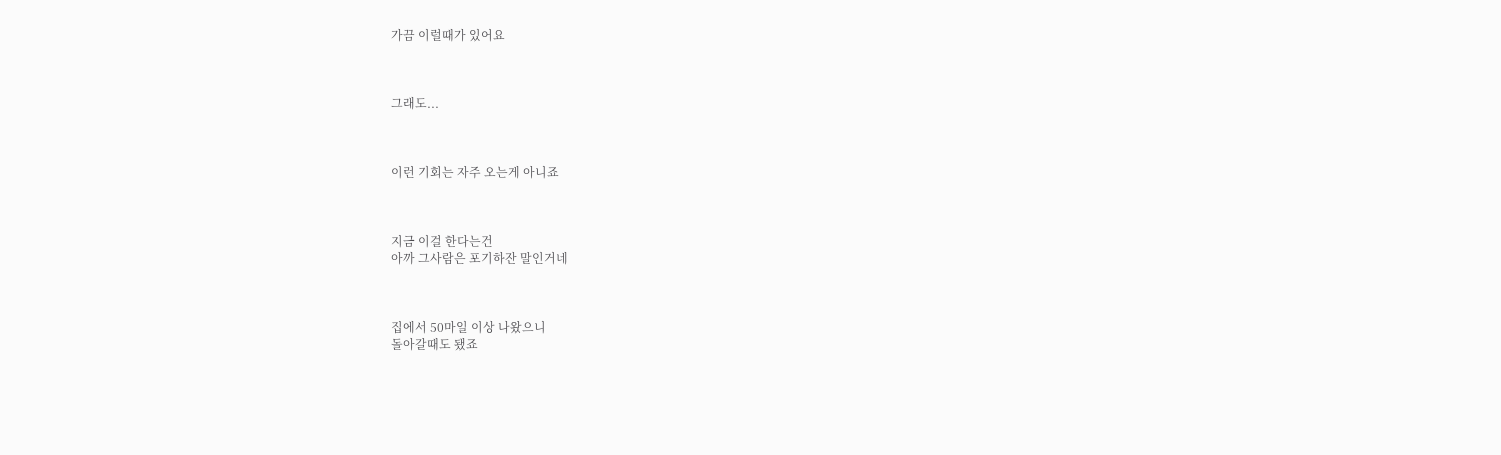가끔 이럴때가 있어요



그래도...



이런 기회는 자주 오는게 아니죠



지금 이걸 한다는건
아까 그사람은 포기하잔 말인거네



집에서 50마일 이상 나왔으니
돌아갈때도 됐죠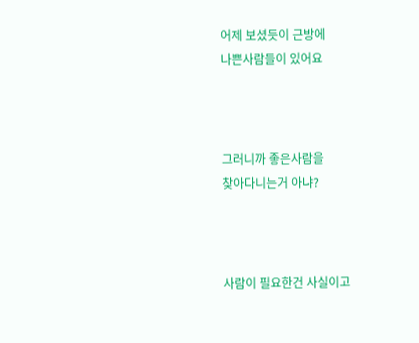어제 보셨듯이 근방에
나쁜사람들이 있어요



그러니까 좋은사람을
찾아다니는거 아냐?



사람이 필요한건 사실이고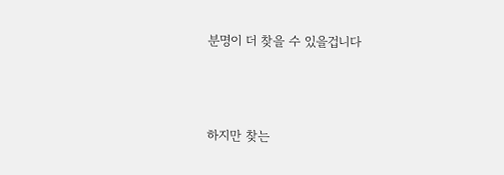분명이 더 찾을 수 있을겁니다



하지만 찾는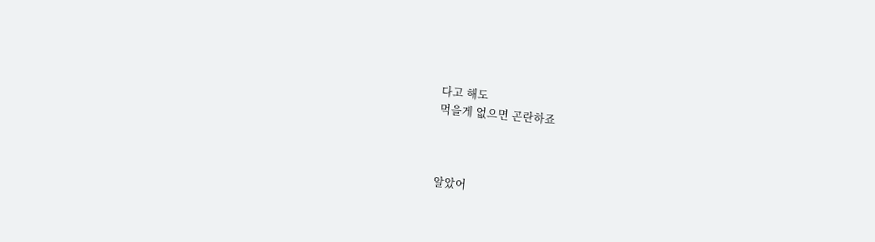다고 해도
먹을게 없으면 곤란하죠



알았어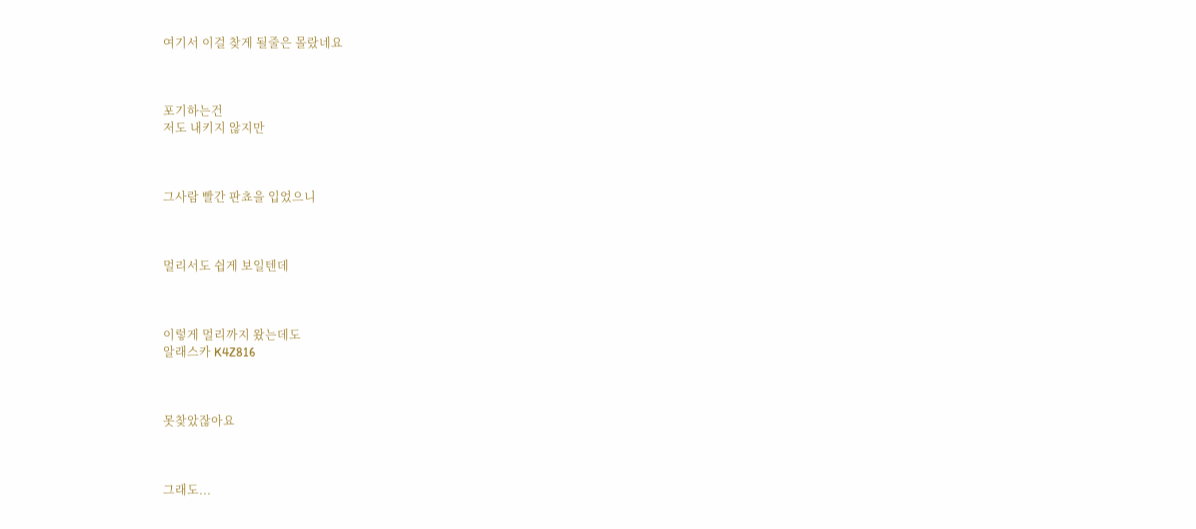여기서 이걸 찾게 될줄은 몰랐네요



포기하는건
저도 내키지 않지만



그사람 빨간 판쵸을 입었으니



멀리서도 쉽게 보일텐데



이렇게 멀리까지 왔는데도
알래스카 K4Z816



못찾았잖아요



그래도...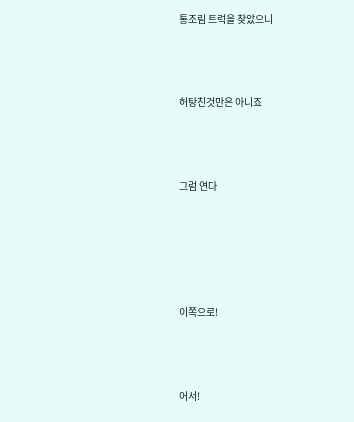통조림 트럭을 찾았으니



허탕친것만은 아니죠



그럼 연다





이쪽으로!



어서!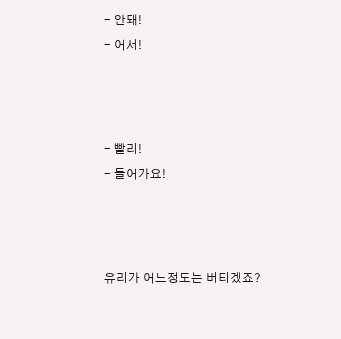- 안돼!
- 어서!



- 빨리!
- 들어가요!



유리가 어느정도는 버티겠죠?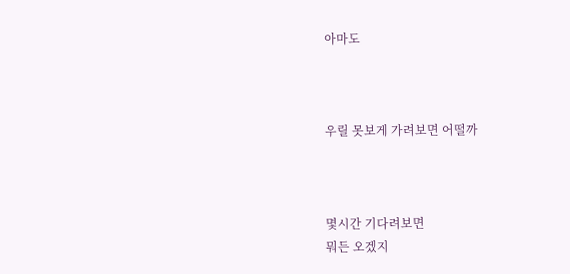아마도



우릴 못보게 가려보면 어떨까



몇시간 기다려보면
뭐든 오겠지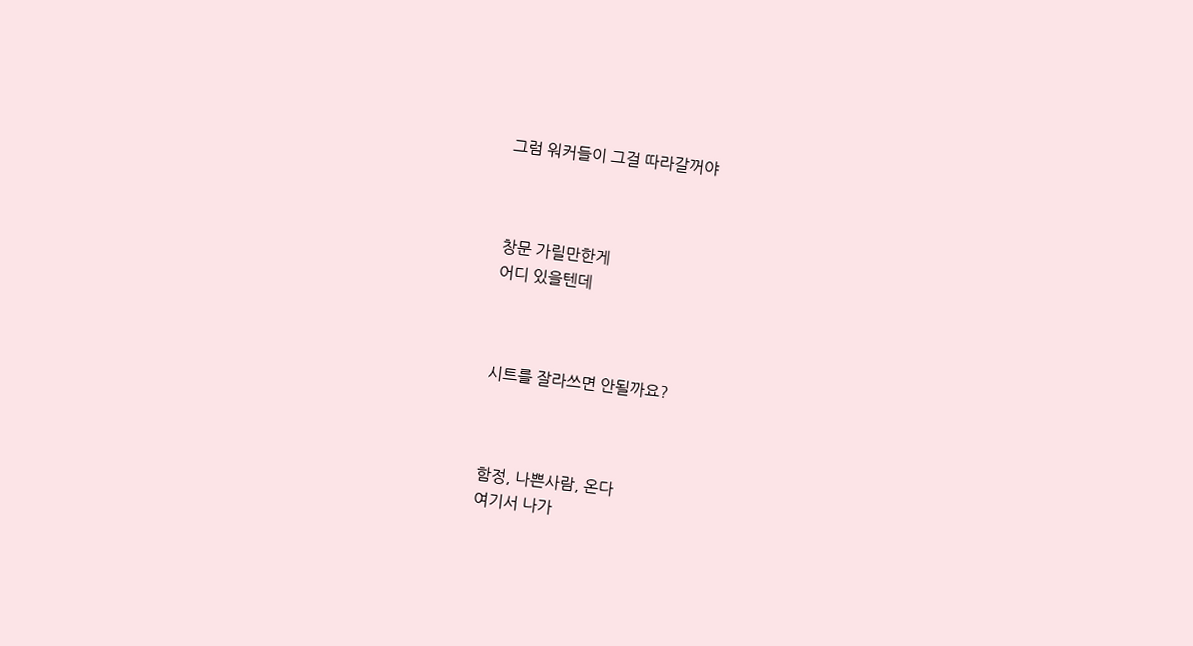그럼 워커들이 그걸 따라갈꺼야



창문 가릴만한게
어디 있을텐데



시트를 잘라쓰면 안될까요?



함정, 나쁜사람, 온다
여기서 나가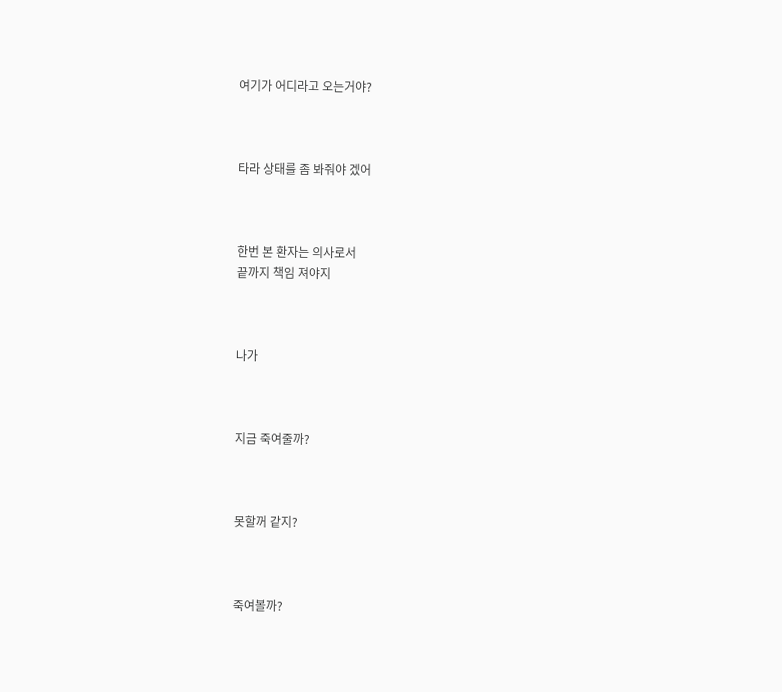여기가 어디라고 오는거야?



타라 상태를 좀 봐줘야 겠어



한번 본 환자는 의사로서
끝까지 책임 져야지



나가



지금 죽여줄까?



못할꺼 같지?



죽여볼까?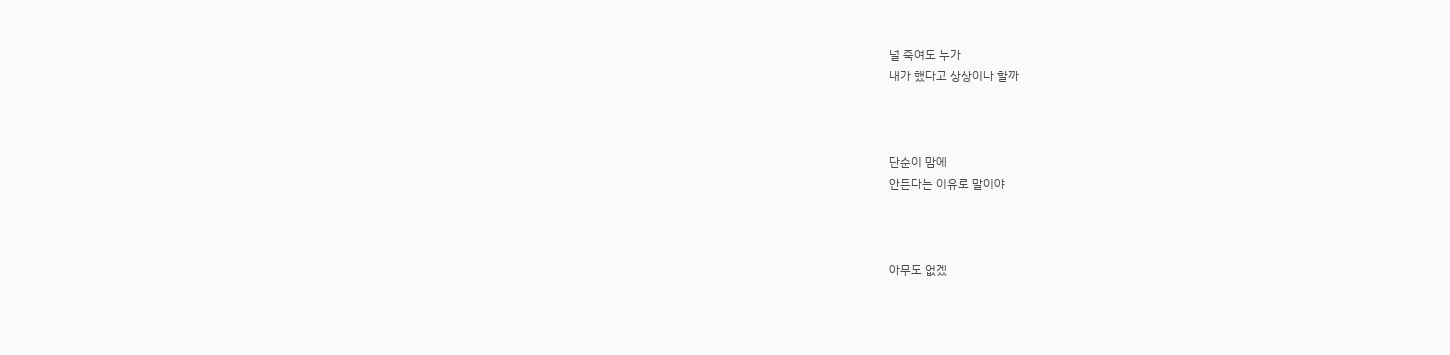널 죽여도 누가
내가 했다고 상상이나 할까



단순이 맘에
안든다는 이유로 말이야



아무도 없겠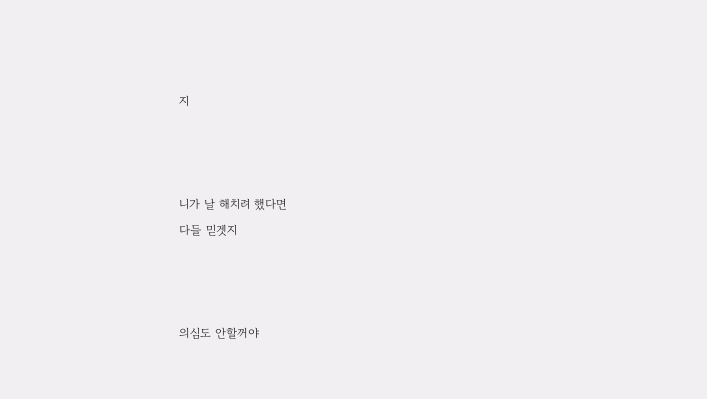지



니가 날 해치려 했다면
다들 믿겟지



의심도 안할꺼야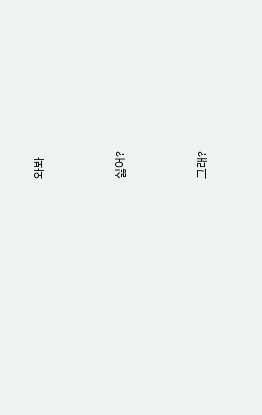와봐



싫어?



그래?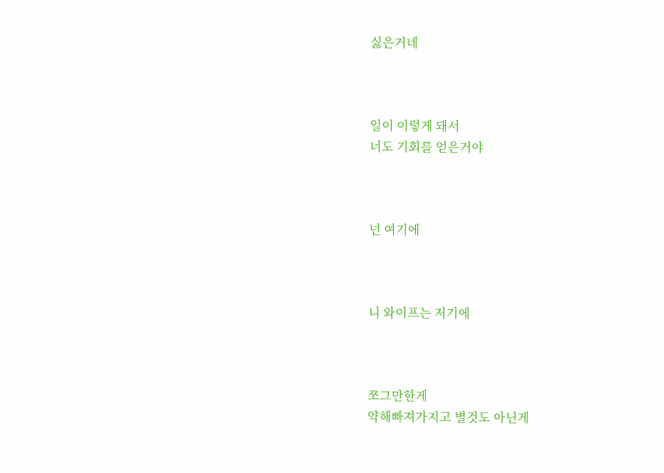싫은거네



일이 이렇게 돼서
너도 기회를 얻은거야



넌 여기에



니 와이프는 저기에



쪼그만한게
약해빠져가지고 별것도 아닌게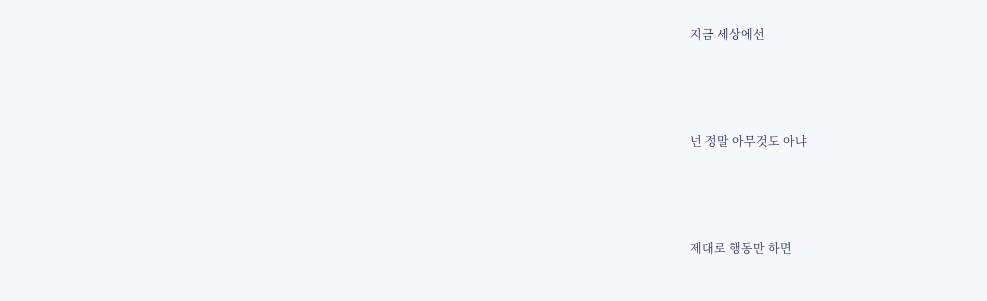지금 세상에선



넌 정말 아무것도 아냐



제대로 행동만 하면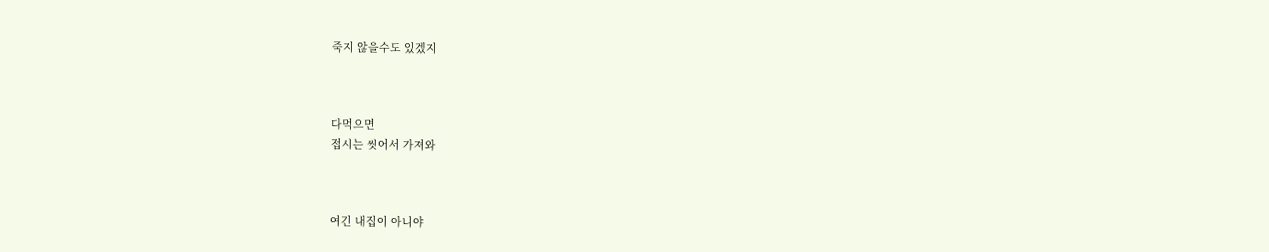죽지 않을수도 있겠지



다먹으면
접시는 씻어서 가져와



여긴 내집이 아니야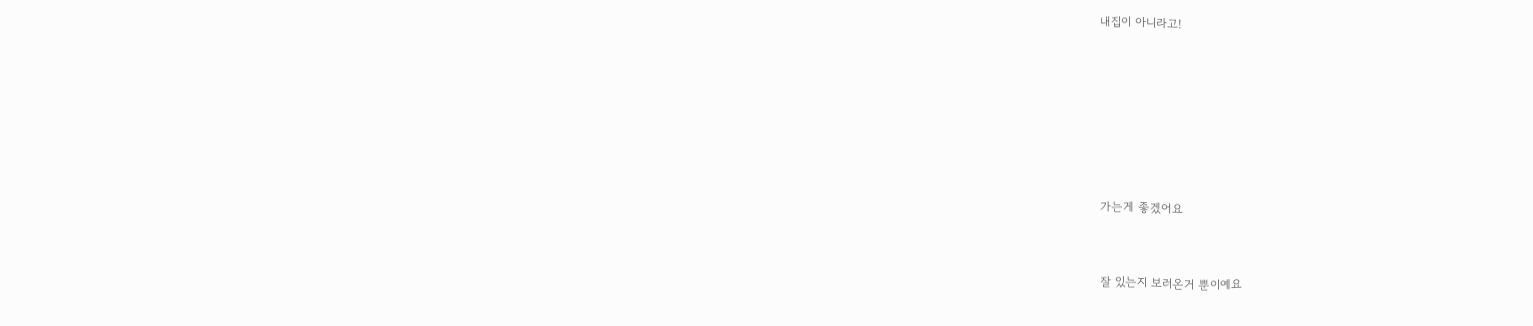내집이 아니라고!









가는게 좋겠어요



잘 있는지 보러온거 뿐이예요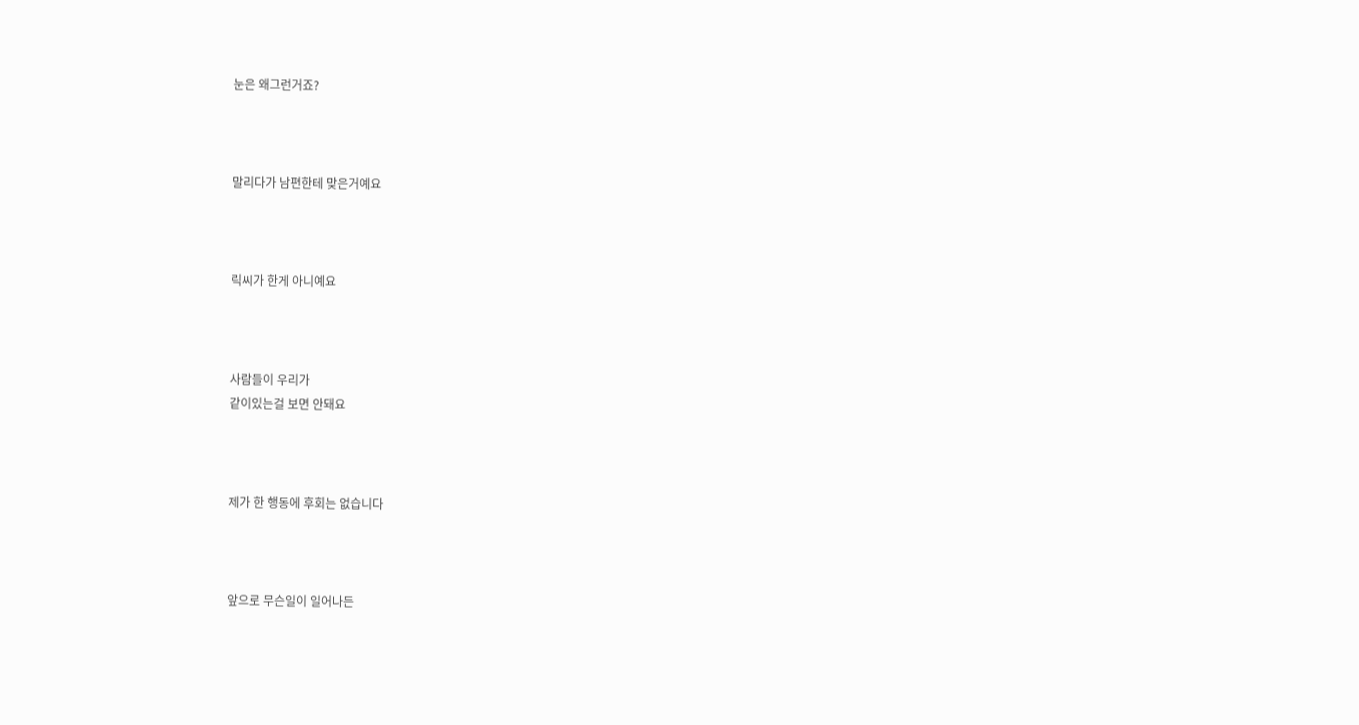눈은 왜그런거죠?



말리다가 남편한테 맞은거예요



릭씨가 한게 아니예요



사람들이 우리가
같이있는걸 보면 안돼요



제가 한 행동에 후회는 없습니다



앞으로 무슨일이 일어나든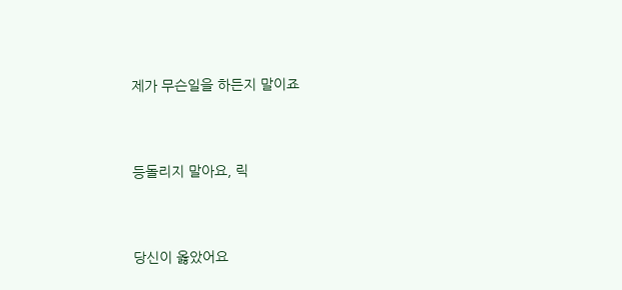제가 무슨일을 하든지 말이죠



등돌리지 말아요, 릭



당신이 옳았어요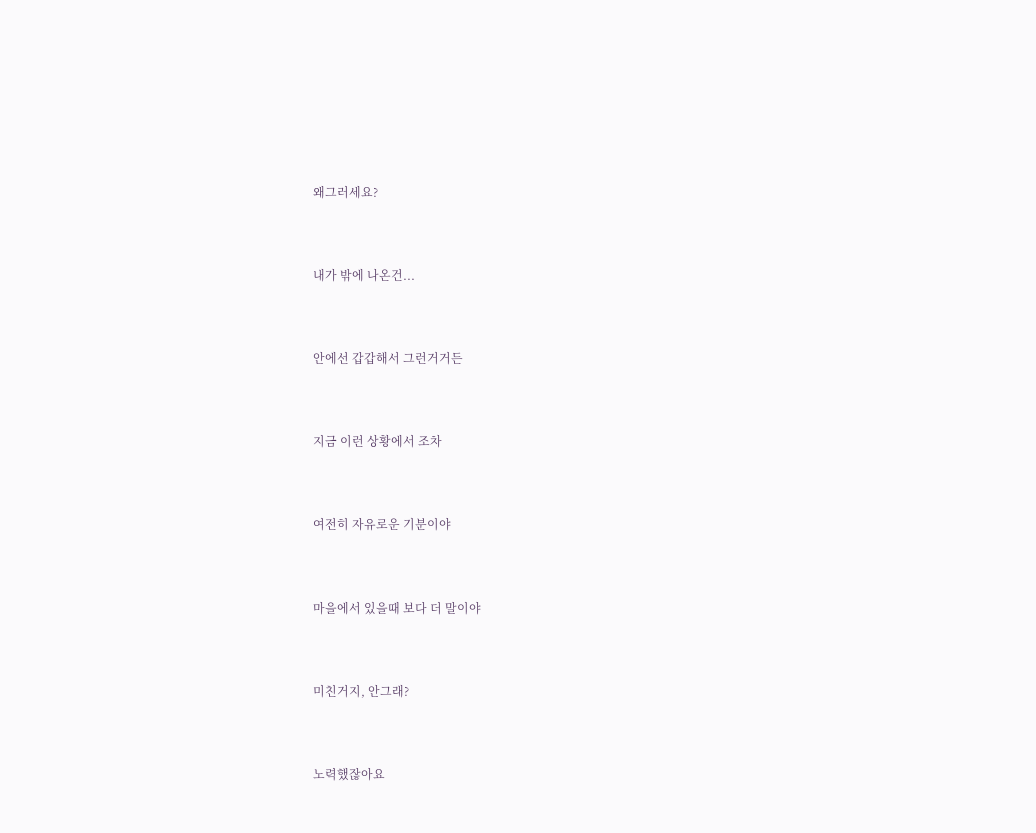왜그러세요?



내가 밖에 나온건...



안에선 갑갑해서 그런거거든



지금 이런 상황에서 조차



여전히 자유로운 기분이야



마을에서 있을때 보다 더 말이야



미친거지, 안그래?



노력했잖아요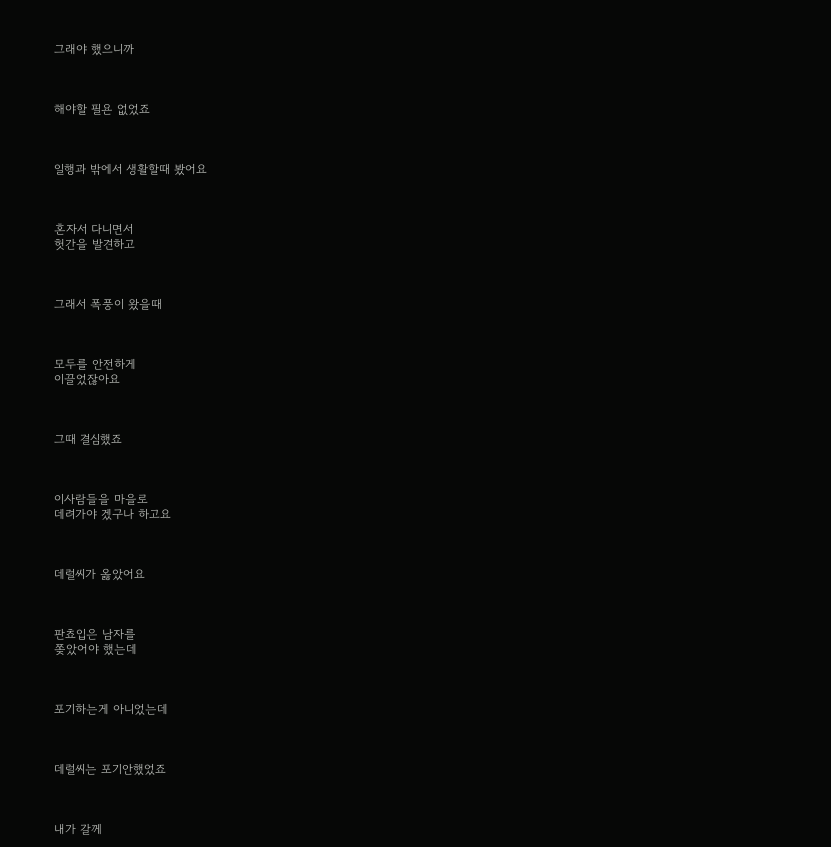그래야 했으니까



해야할 필욘 없었죠



일행과 밖에서 생활할때 봤어요



혼자서 다니면서
헛간을 발견하고



그래서 폭풍이 왔을때



모두를 안전하게
이끌었잖아요



그때 결심했죠



이사람들을 마을로
데려가야 겠구나 하고요



데럴씨가 옳았어요



판쵸입은 남자를
쫒았어야 했는데



포기하는게 아니었는데



데럴씨는 포기안했었죠



내가 갈께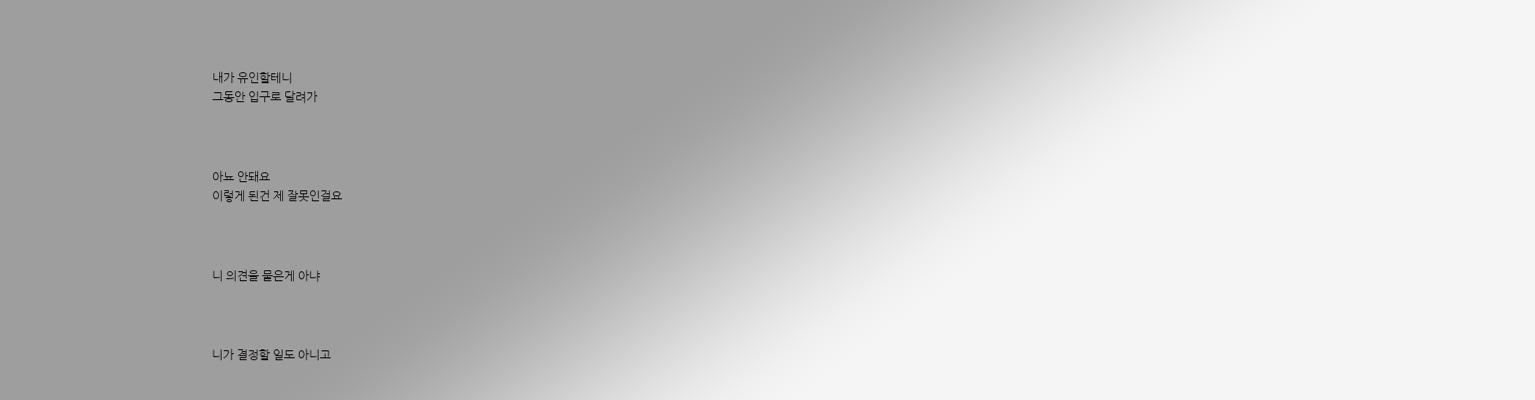내가 유인할테니
그동안 입구로 달려가



아뇨 안돼요
이렇게 된건 제 잘못인걸요



니 의견을 물은게 아냐



니가 결정할 일도 아니고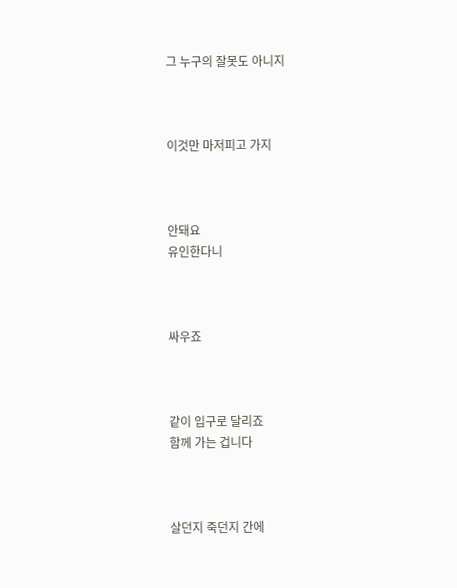그 누구의 잘못도 아니지



이것만 마저피고 가지



안돼요
유인한다니



싸우죠



같이 입구로 달리죠
함께 가는 겁니다



살던지 죽던지 간에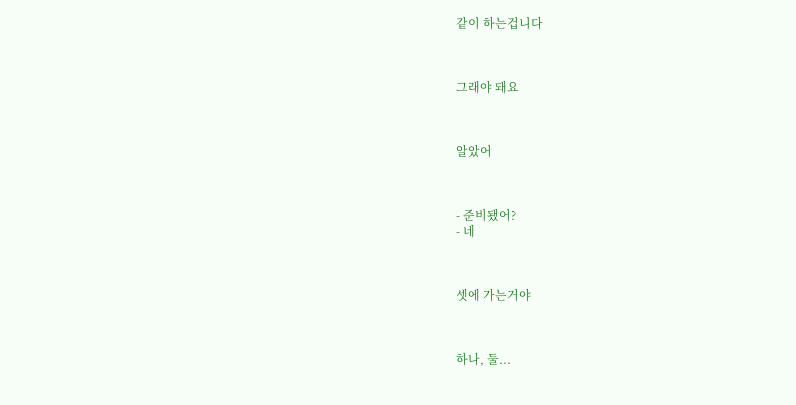같이 하는겁니다



그래야 돼요



알았어



- 준비됐어?
- 네



셋에 가는거야



하나, 둘...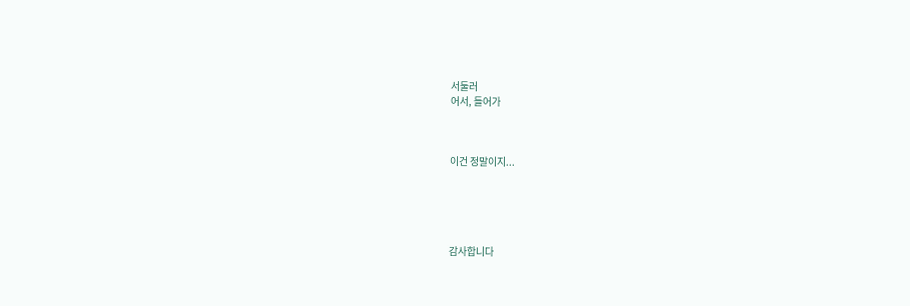서둘러
어서, 들어가



이건 정말이지...





감사합니다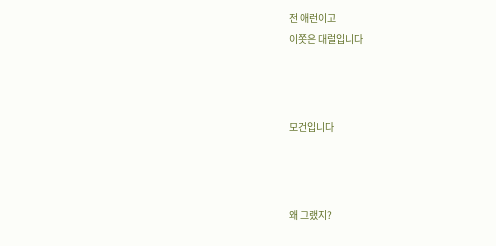전 애런이고
이쫏은 대럴입니다



모건입니다



왜 그랬지?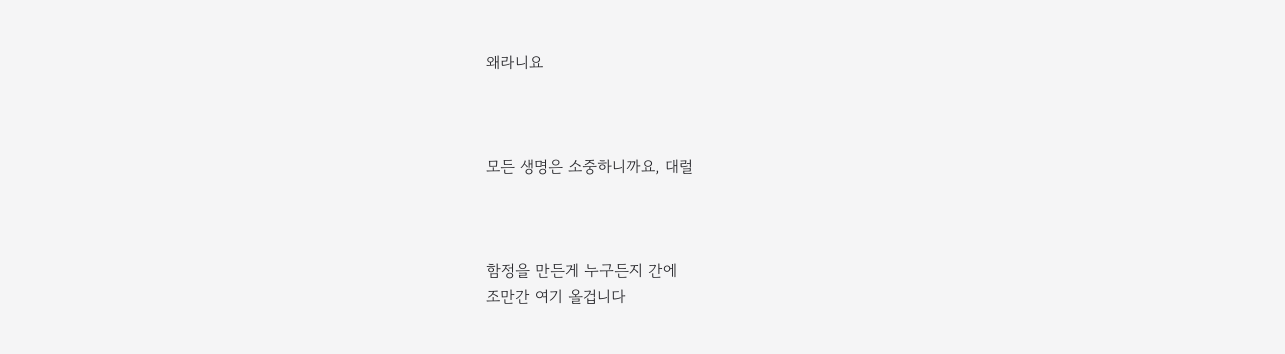왜라니요



모든 생명은 소중하니까요, 대럴



함정을 만든게 누구든지 간에
조만간 여기 올겁니다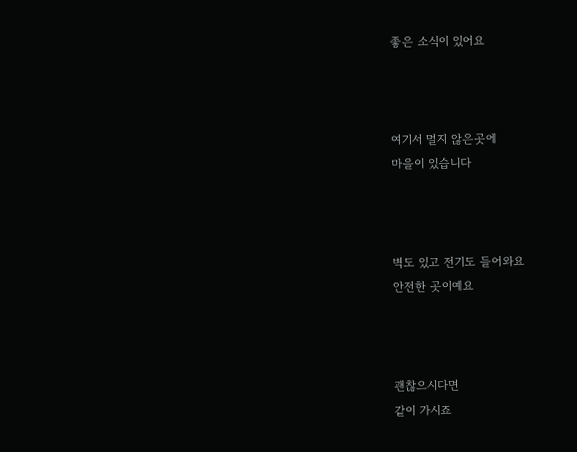좋은 소식이 있어요



여기서 멀지 않은곳에
마을이 있습니다



벽도 있고 전기도 들어와요
안전한 곳이예요



괜찮으시다면
같이 가시죠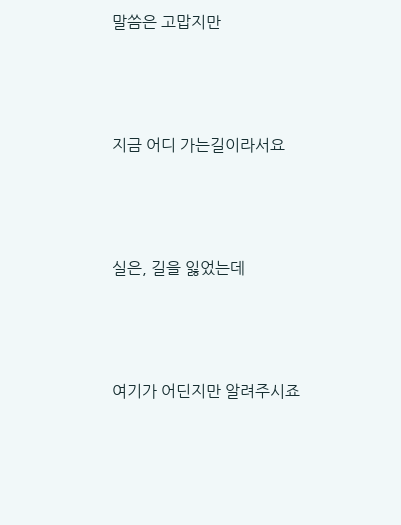말씀은 고맙지만



지금 어디 가는길이라서요



실은, 길을 잃었는데



여기가 어딘지만 알려주시죠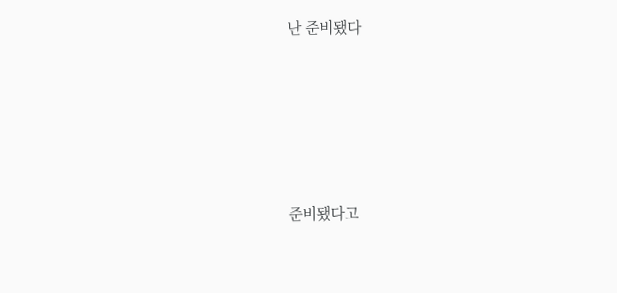난 준비됐다





준비됐다고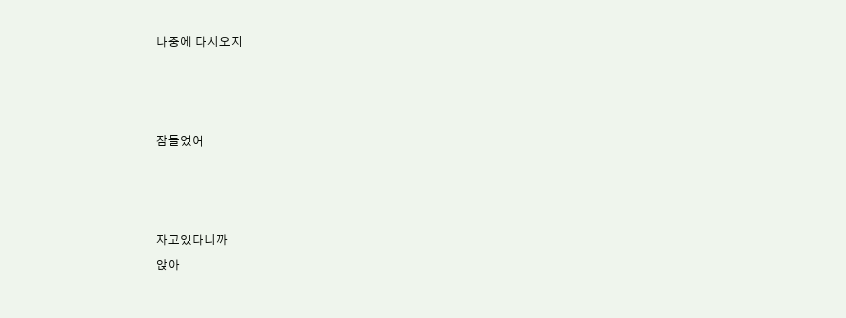나중에 다시오지



잠들었어



자고있다니까
앉아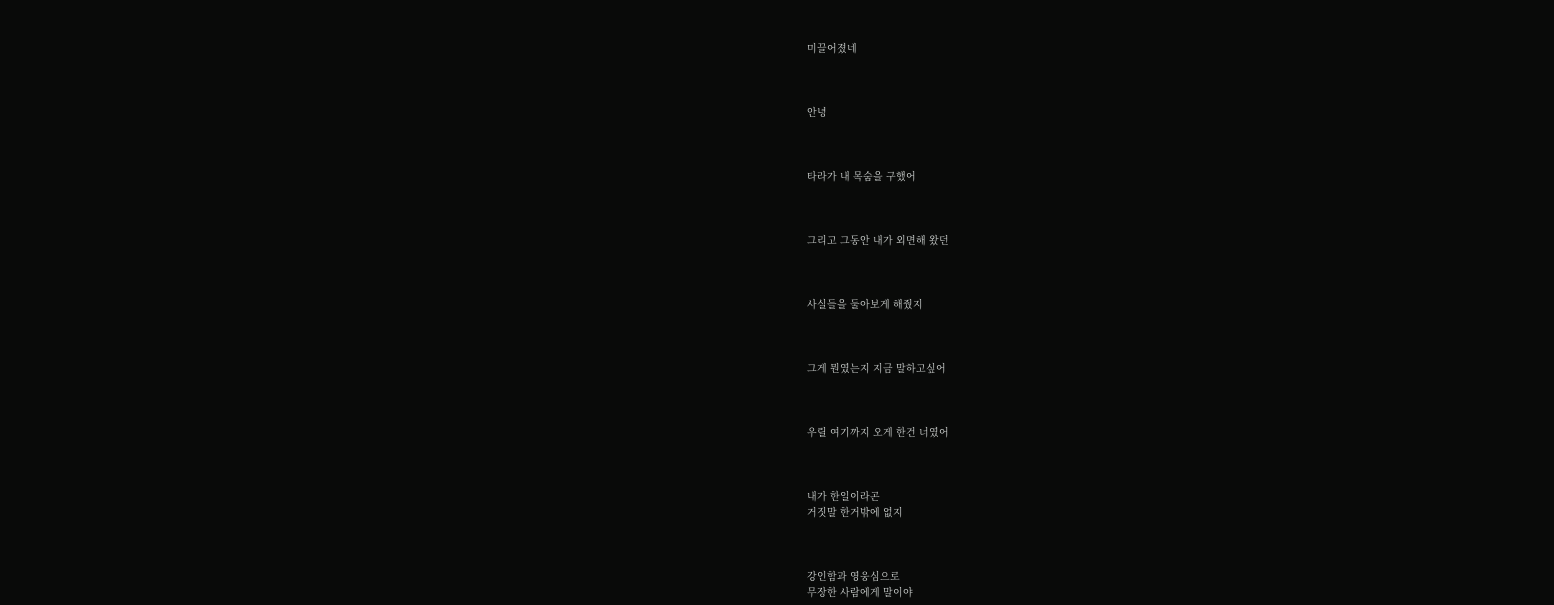미끌어졌네



안녕



타라가 내 목숨을 구했어



그리고 그동안 내가 외면해 왔던



사실들을 둘아보게 해줬지



그게 뭔였는지 지금 말하고싶어



우릴 여기까지 오게 한건 너였어



내가 한일이라곤
거짓말 한거밖에 없지



강인함과 영웅심으로
무장한 사람에게 말이야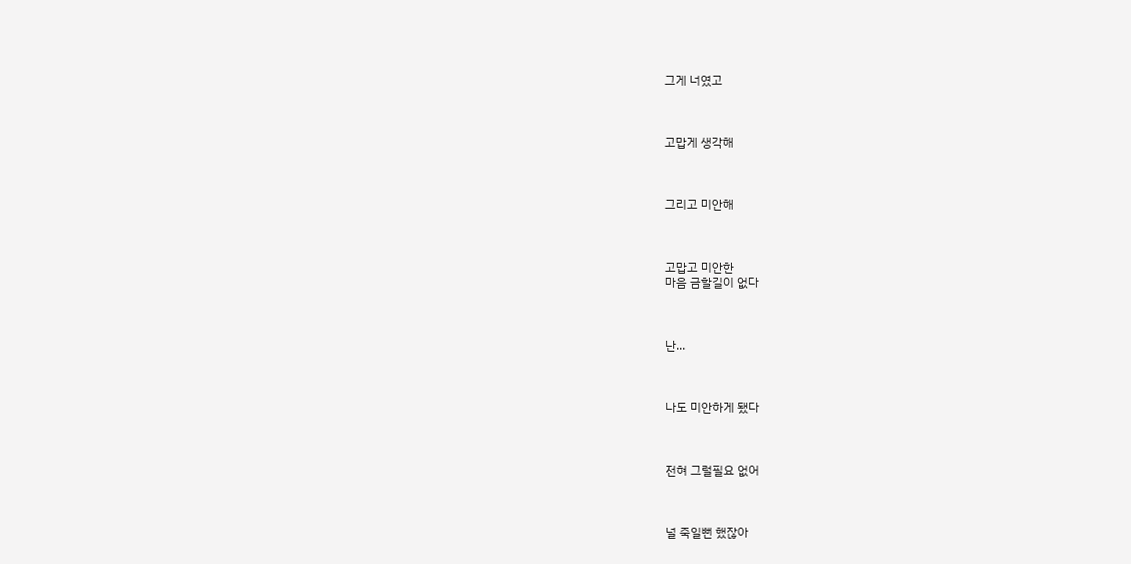그게 너였고



고맙게 생각해



그리고 미안해



고맙고 미안한
마음 금할길이 없다



난...



나도 미안하게 됐다



전혀 그럴필요 없어



널 죽일뻔 했잖아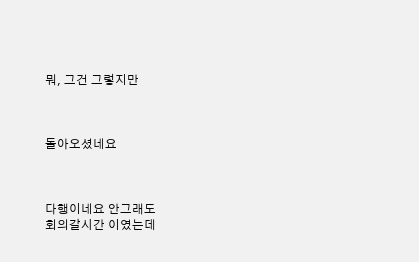뭐, 그건 그렇지만



돌아오셨네요



다행이네요 안그래도
회의갈시간 이였는데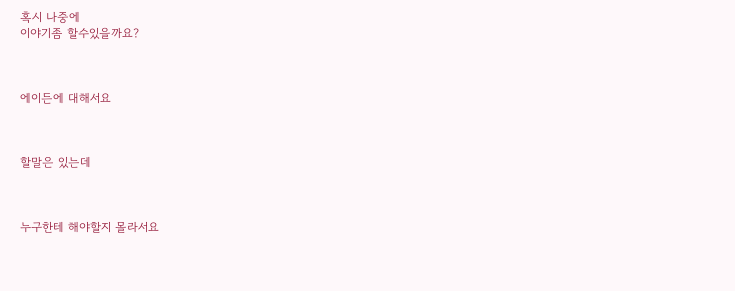혹시 나중에
이야기좀 할수있을까요?



에이든에 대해서요



할말은 있는데



누구한테 해야할지 몰라서요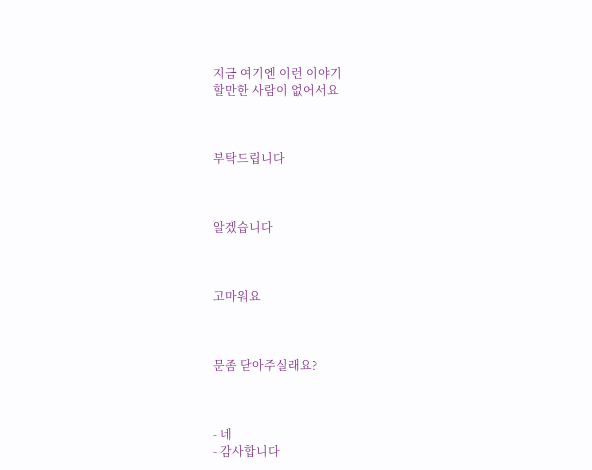지금 여기엔 이런 이야기
할만한 사람이 없어서요



부탁드립니다



알겠습니다



고마워요



문좀 닫아주실래요?



- 네
- 감사합니다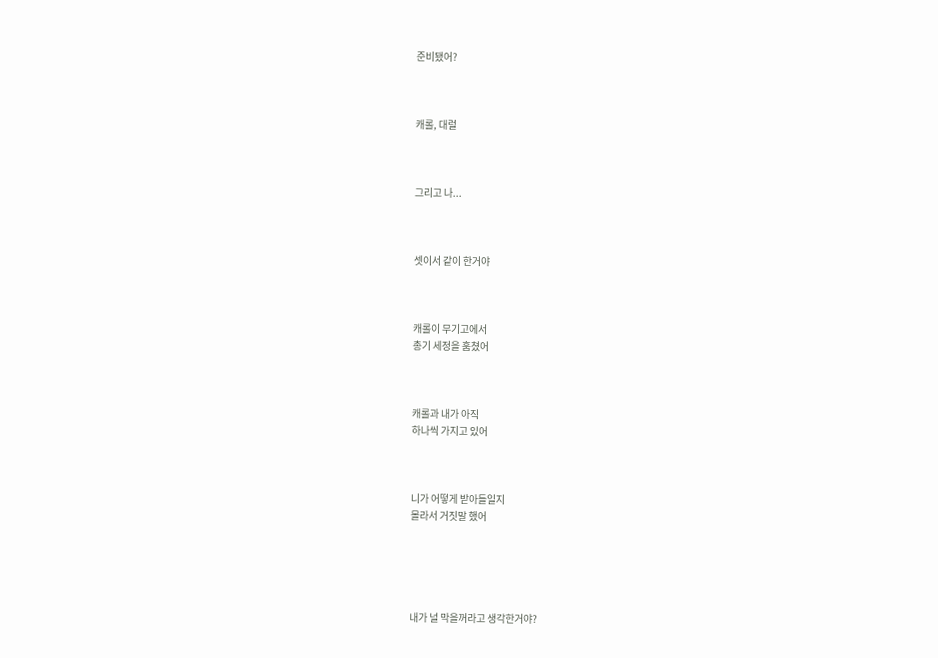준비됐어?



캐롤, 대럴



그리고 나...



셋이서 같이 한거야



캐롤이 무기고에서
총기 세정을 훔쳤어



캐롤과 내가 아직
하나씩 가지고 있어



니가 어떻게 받아들일지
몰라서 거짓말 했어





내가 널 막을꺼라고 생각한거야?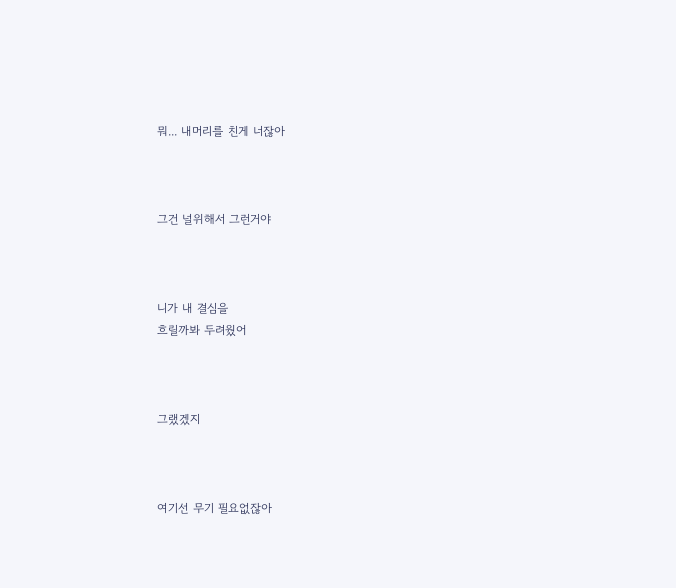뭐... 내머리를 친게 너잖아



그건 널위해서 그런거야



니가 내 결심을
흐릴까봐 두려웠어



그랬겠지



여기선 무기 필요없잖아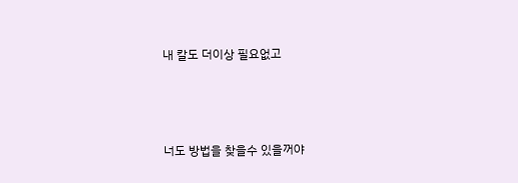내 칼도 더이상 필요없고



너도 방법을 찾을수 있을꺼야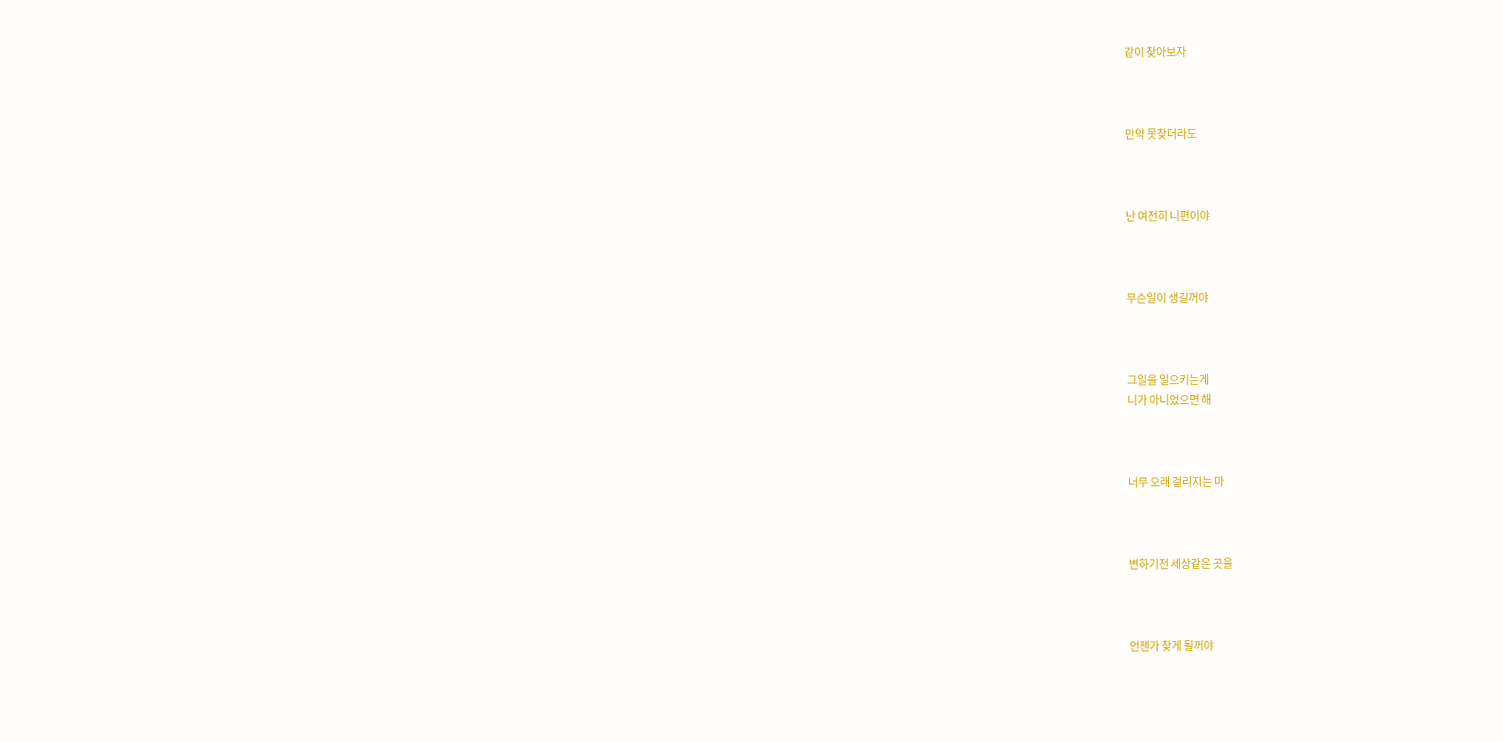같이 찾아보자



만약 못찾더라도



난 여전히 니편이야



무슨일이 생길꺼야



그일을 일으키는게
니가 아니었으면 해



너무 오래 걸리지는 마



변하기전 세상같은 곳을



언젠가 찾게 될꺼야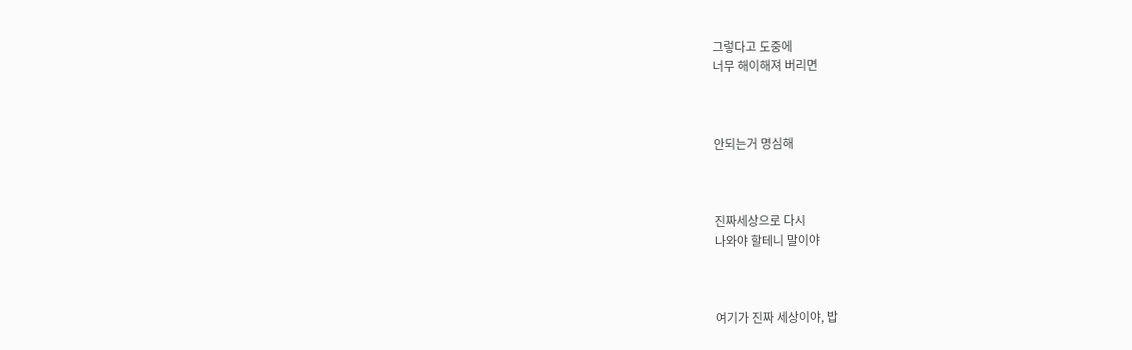그렇다고 도중에
너무 해이해져 버리면



안되는거 명심해



진짜세상으로 다시
나와야 할테니 말이야



여기가 진짜 세상이야, 밥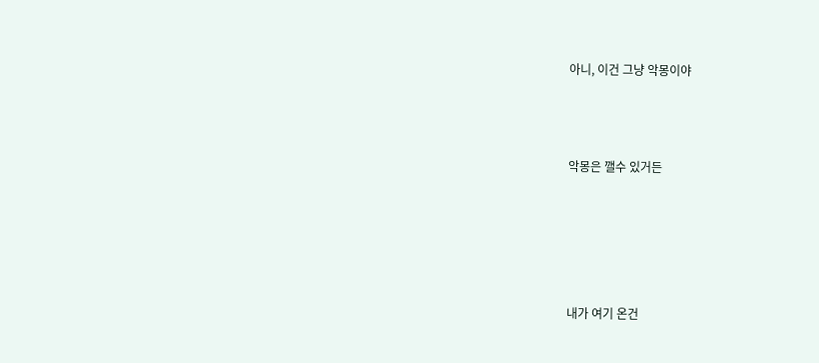아니, 이건 그냥 악몽이야



악몽은 깰수 있거든





내가 여기 온건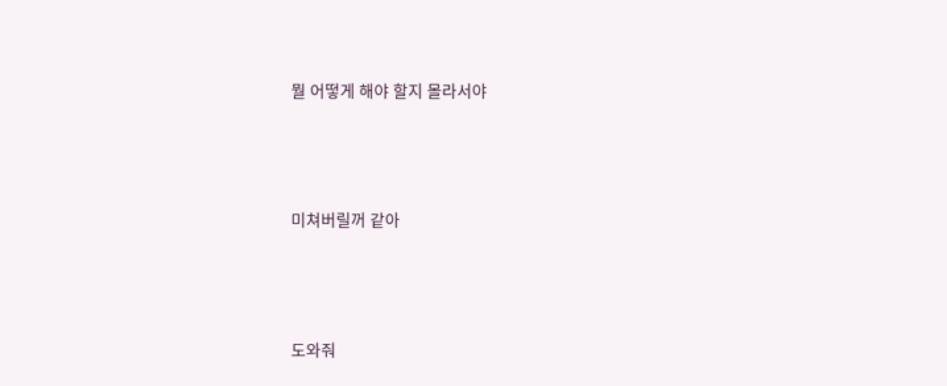뭘 어떻게 해야 할지 몰라서야



미쳐버릴꺼 같아



도와줘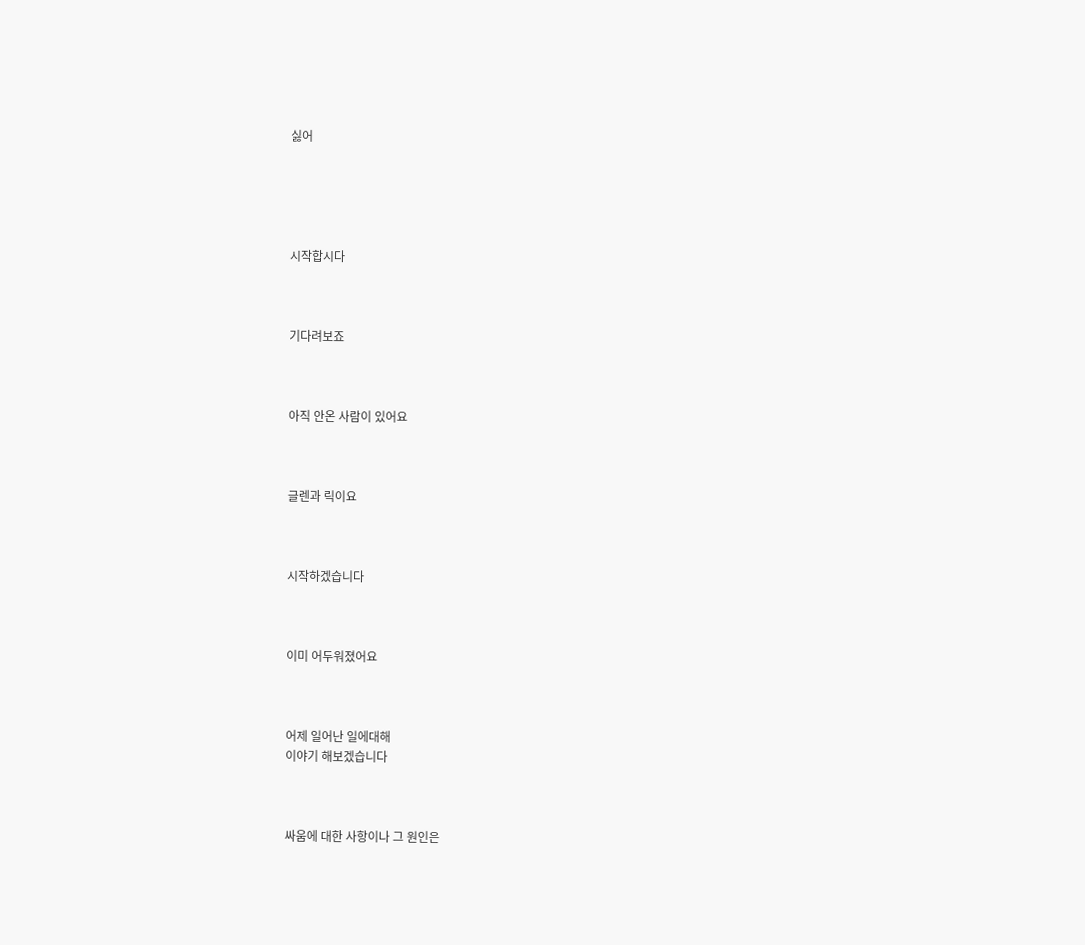싫어





시작합시다



기다려보죠



아직 안온 사람이 있어요



글렌과 릭이요



시작하겠습니다



이미 어두워졌어요



어제 일어난 일에대해
이야기 해보겠습니다



싸움에 대한 사항이나 그 원인은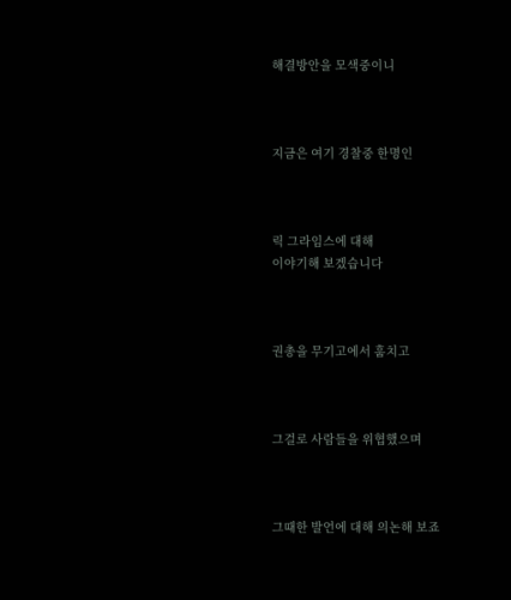해결방안을 모색중이니



지금은 여기 경찰중 한명인



릭 그라임스에 대해
이야기해 보겠습니다



권총을 무기고에서 훔치고



그걸로 사람들을 위협했으며



그때한 발언에 대해 의논해 보죠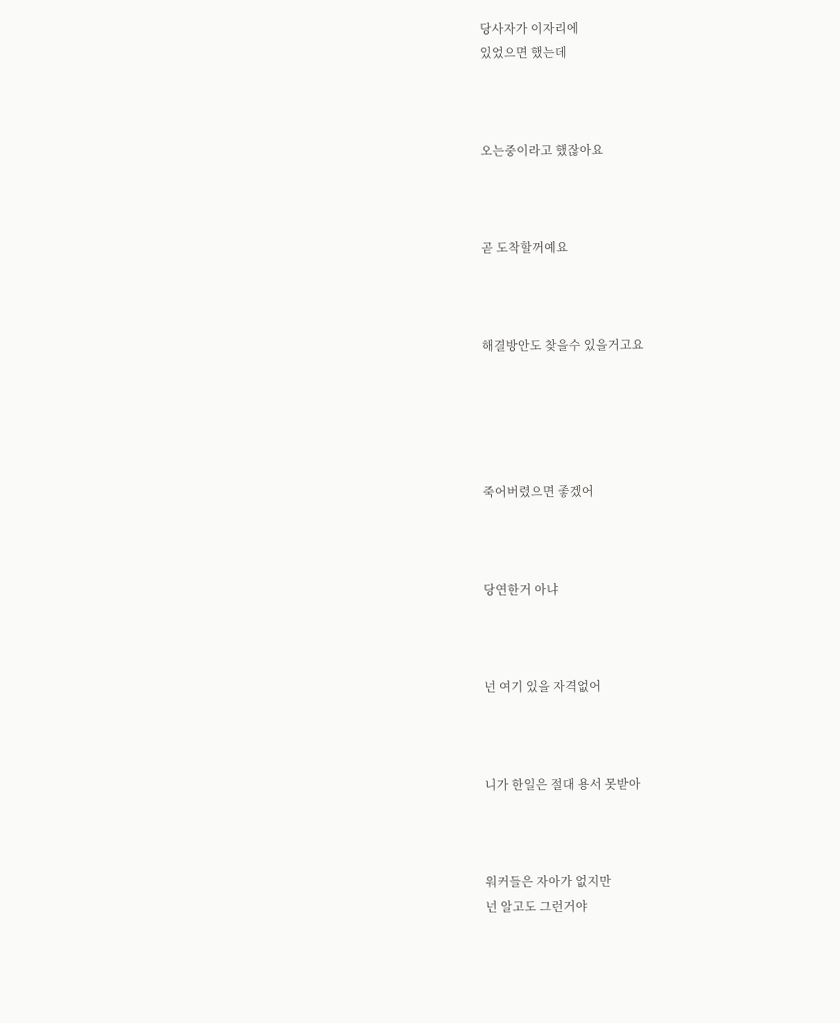당사자가 이자리에
있었으면 했는데



오는중이라고 했잖아요



곧 도착할꺼예요



해결방안도 찾을수 있을거고요





죽어버렸으면 좋겠어



당연한거 아냐



넌 여기 있을 자격없어



니가 한일은 절대 용서 못받아



워커들은 자아가 없지만
넌 알고도 그런거야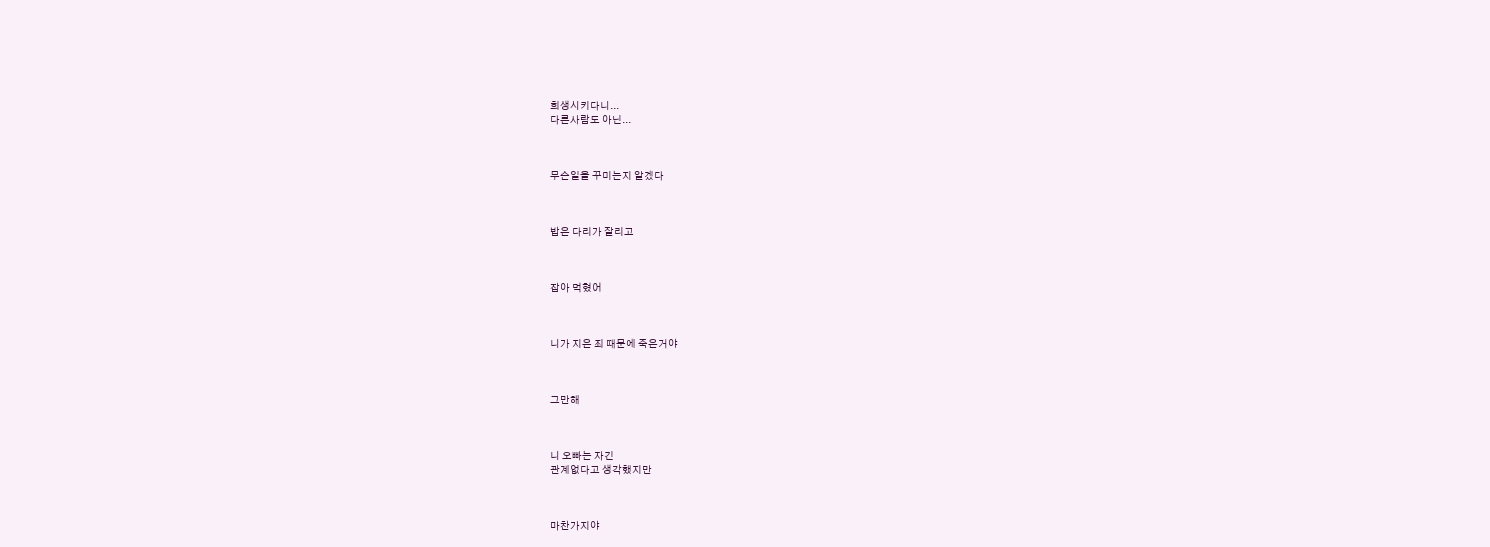희생시키다니...
다른사람도 아닌...



무슨일을 꾸미는지 알겠다



밥은 다리가 잘리고



잡아 먹혔어



니가 지은 죄 때문에 죽은거야



그만해



니 오빠는 자긴
관계없다고 생각했지만



마찬가지야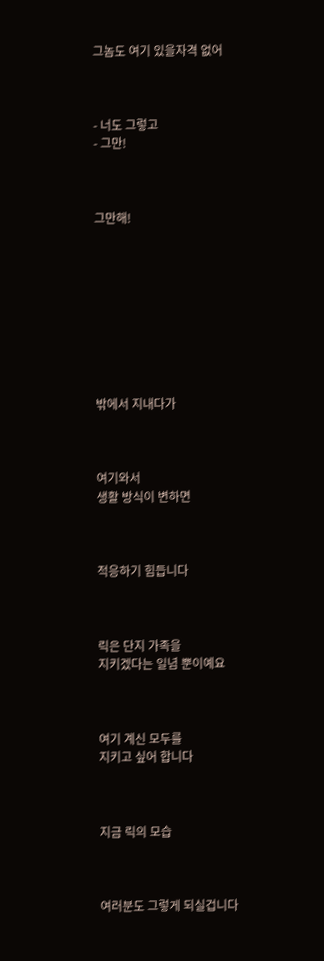그놈도 여기 있을자격 없어



- 너도 그렇고
- 그만!



그만해!









밖에서 지내다가



여기와서
생활 방식이 변하면



적응하기 힘듭니다



릭은 단지 가족을
지키겠다는 일념 뿐이예요



여기 계신 모두를
지키고 싶어 합니다



지금 릭의 모습



여러분도 그렇게 되실겁니다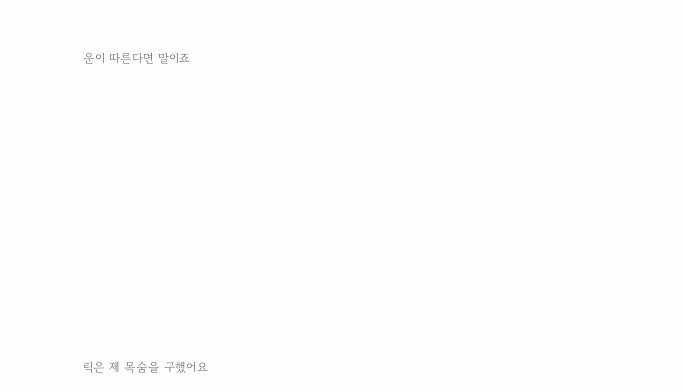운이 따른다면 말이죠











릭은 제 목숨을 구했어요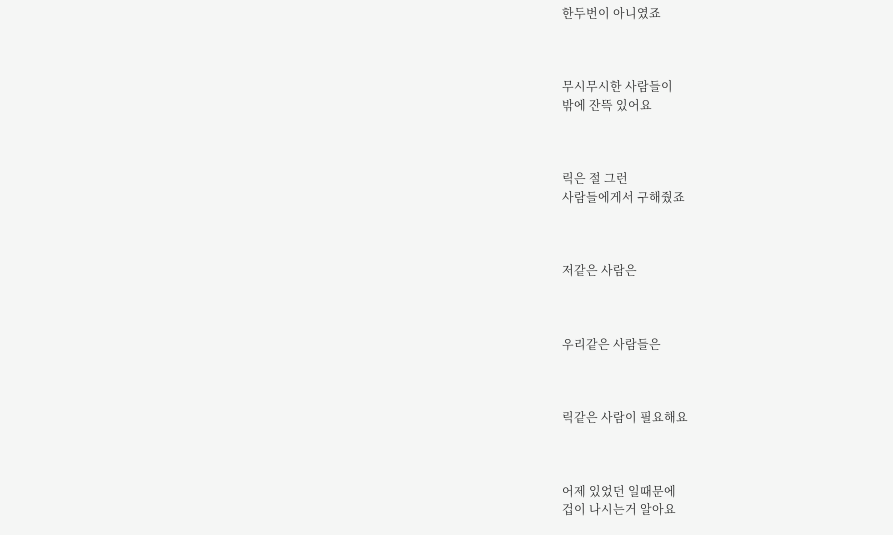한두번이 아니였죠



무시무시한 사람들이
밖에 잔뜩 있어요



릭은 절 그런
사람들에게서 구해줬죠



저같은 사람은



우리같은 사람들은



릭같은 사람이 필요해요



어제 있었던 일때문에
겁이 나시는거 알아요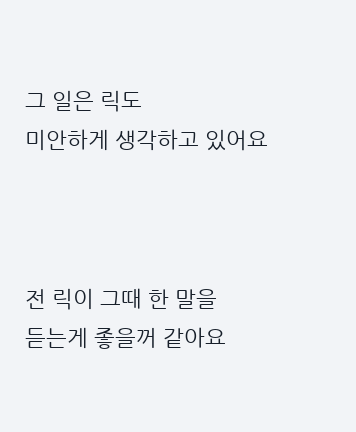그 일은 릭도
미안하게 생각하고 있어요



전 릭이 그때 한 말을
듣는게 좋을꺼 같아요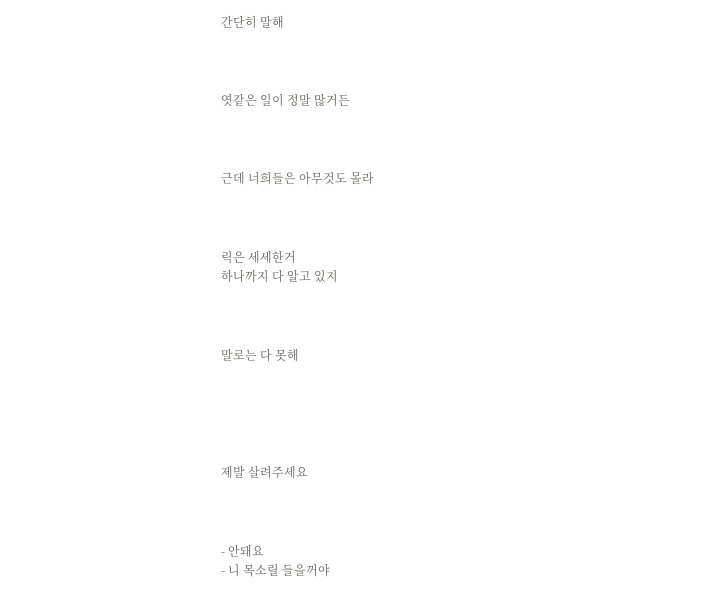간단히 말해



엿같은 일이 정말 많거든



근데 너희들은 아무것도 몰라



릭은 세세한거
하나까지 다 알고 있지



말로는 다 못해





제발 살려주세요



- 안돼요
- 니 목소릴 들을꺼야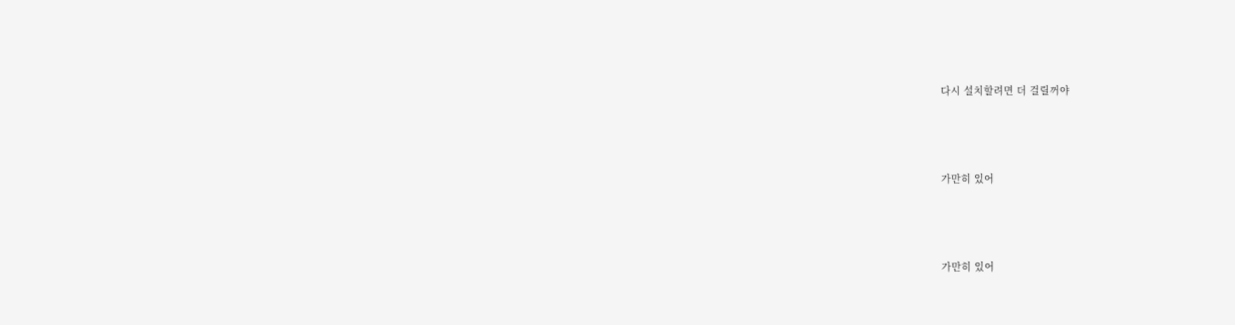다시 설치할려면 더 걸릴꺼야



가만히 있어



가만히 있어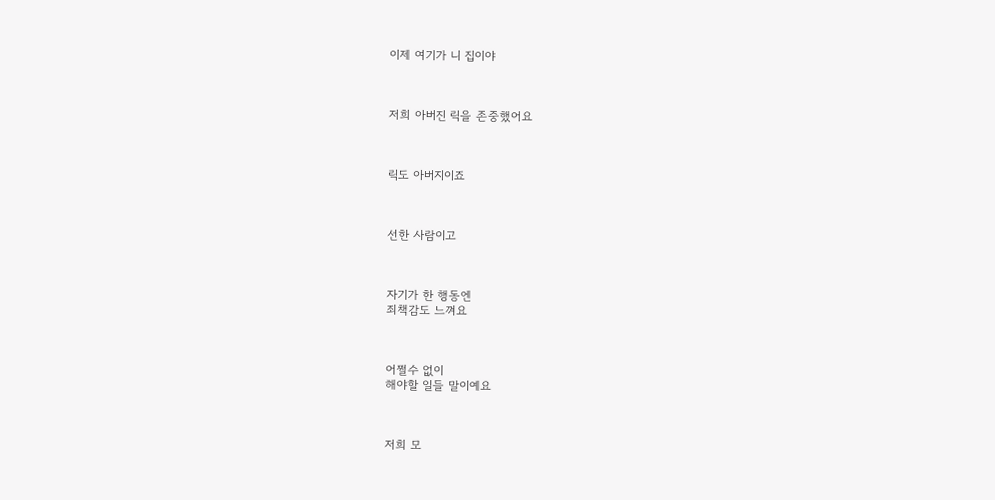이제 여기가 니 집이야



저희 아버진 릭을 존중했어요



릭도 아버지이죠



선한 사람이고



자기가 한 행동엔
죄책감도 느껴요



어쩔수 없이
해야할 일들 말이예요



저희 모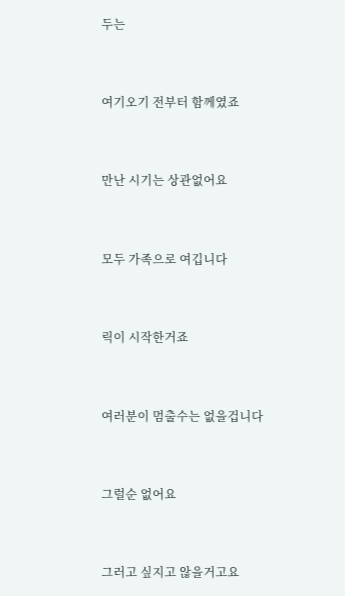두는



여기오기 전부터 함께였죠



만난 시기는 상관없어요



모두 가족으로 여깁니다



릭이 시작한거죠



여러분이 멈출수는 없을겁니다



그럴순 없어요



그러고 싶지고 않을거고요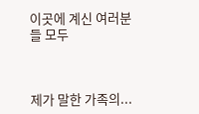이곳에 계신 여러분들 모두



제가 말한 가족의...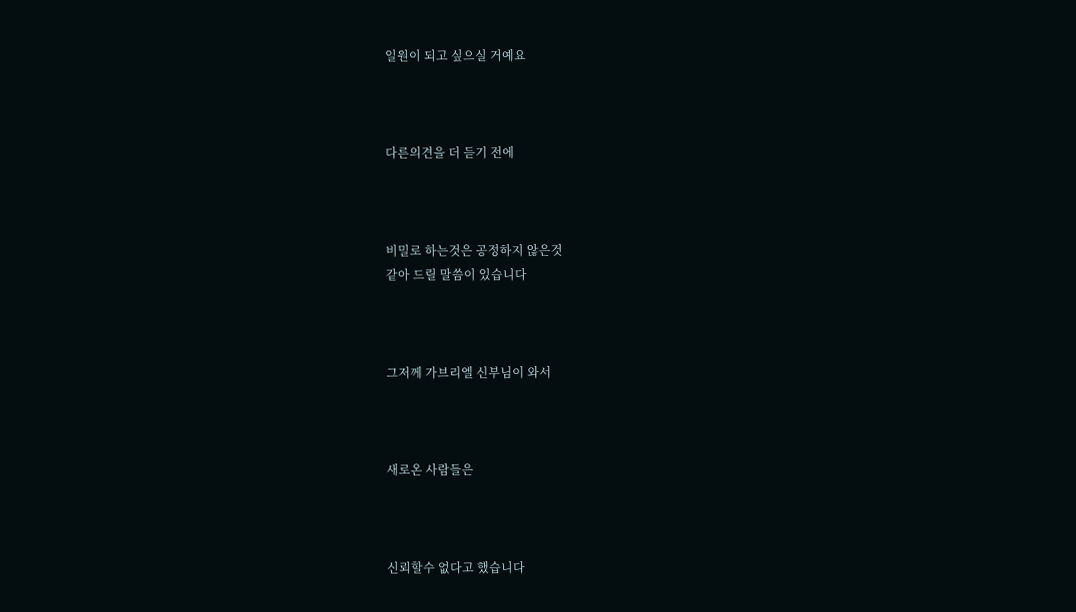일원이 되고 싶으실 거예요



다른의견을 더 듣기 전에



비밀로 하는것은 공정하지 않은것
같아 드릴 말씀이 있습니다



그저께 가브리엘 신부님이 와서



새로온 사람들은



신뢰할수 없다고 했습니다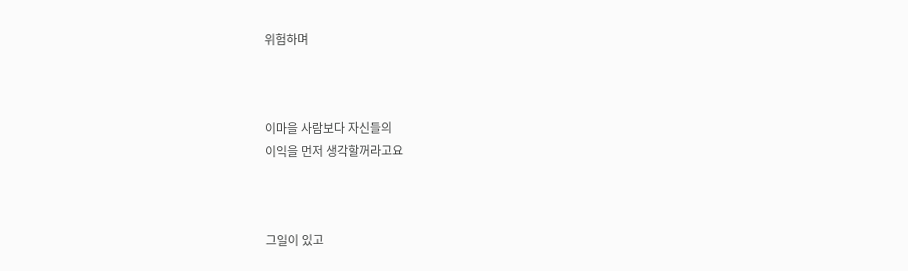위험하며



이마을 사람보다 자신들의
이익을 먼저 생각할꺼라고요



그일이 있고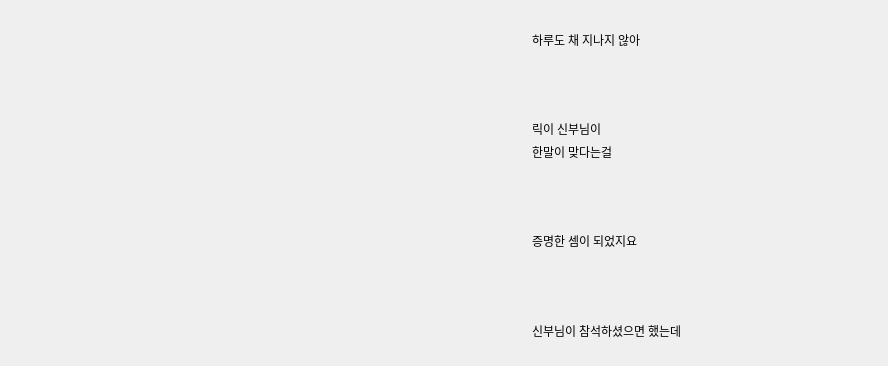하루도 채 지나지 않아



릭이 신부님이
한말이 맞다는걸



증명한 셈이 되었지요



신부님이 참석하셨으면 했는데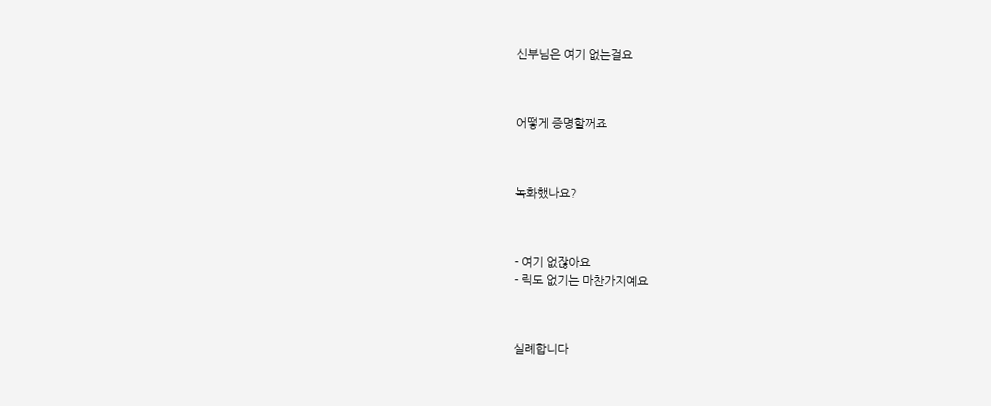신부님은 여기 없는걸요



어떻게 증명할꺼죠



녹화했나요?



- 여기 없잖아요
- 릭도 없기는 마찬가지예요



실례합니다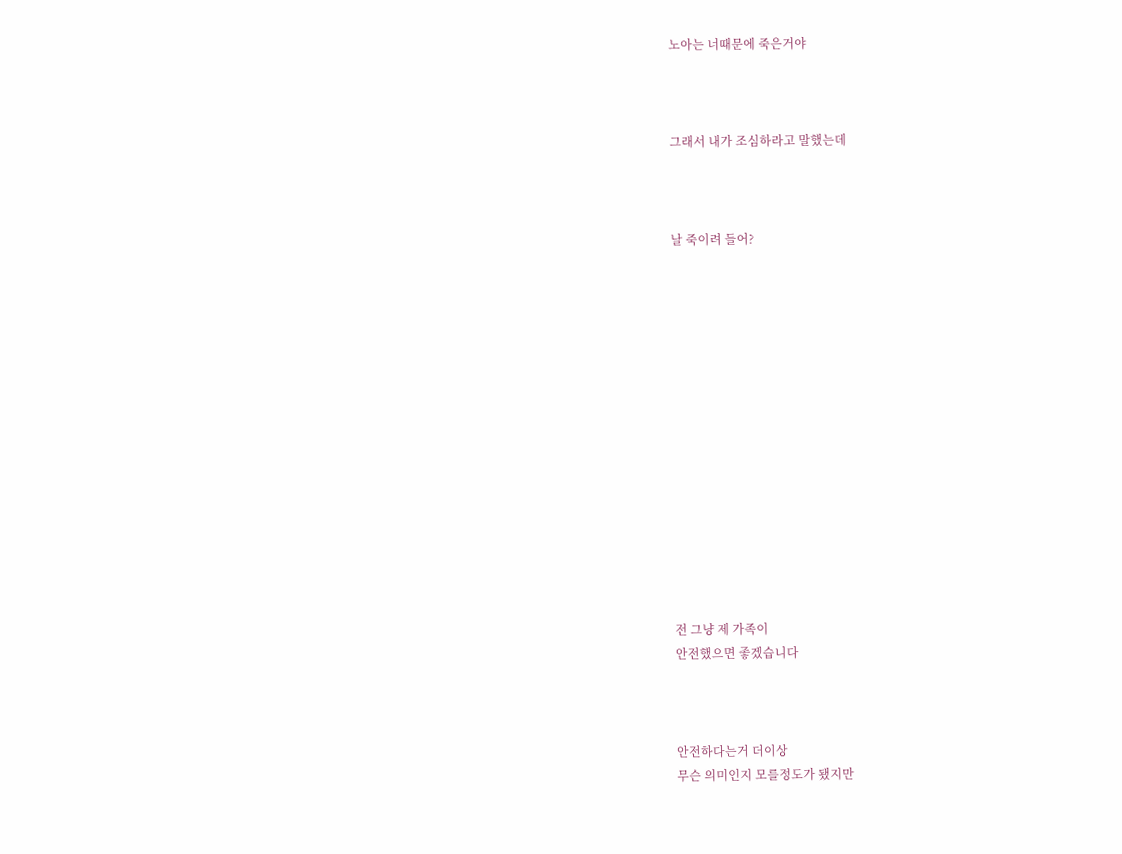노아는 너때문에 죽은거야



그래서 내가 조심하라고 말했는데



날 죽이려 들어?















전 그냥 제 가족이
안전했으면 좋겠습니다



안전하다는거 더이상
무슨 의미인지 모를정도가 됐지만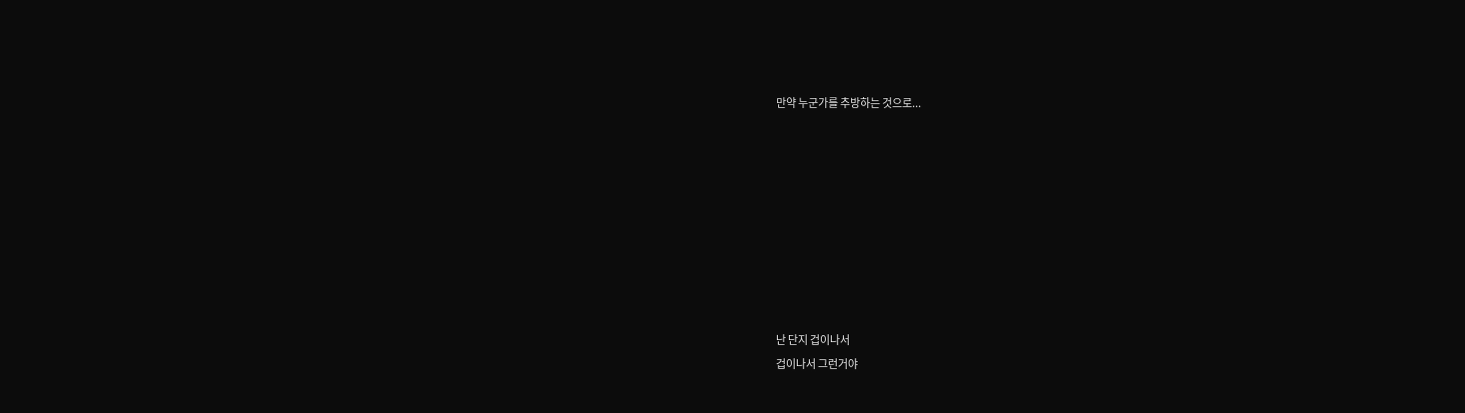만약 누군가를 추방하는 것으로...









난 단지 겁이나서
겁이나서 그런거야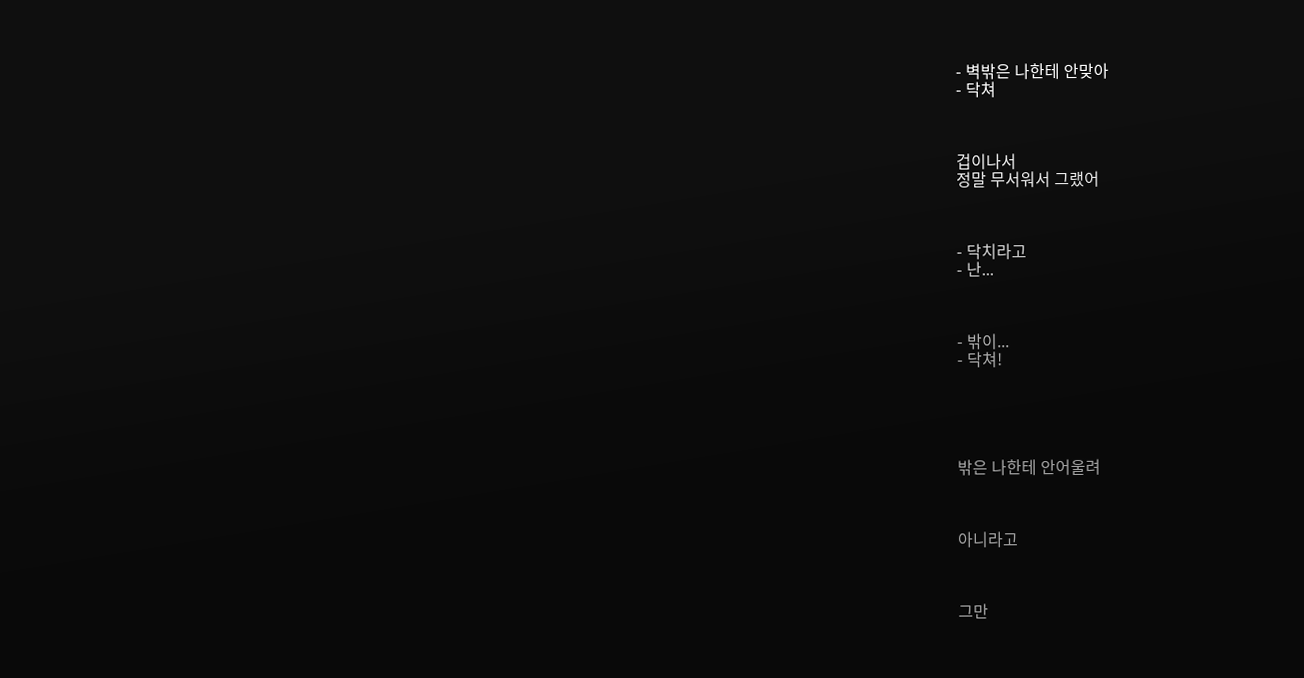- 벽밖은 나한테 안맞아
- 닥쳐



겁이나서
정말 무서워서 그랬어



- 닥치라고
- 난...



- 밖이...
- 닥쳐!





밖은 나한테 안어울려



아니라고



그만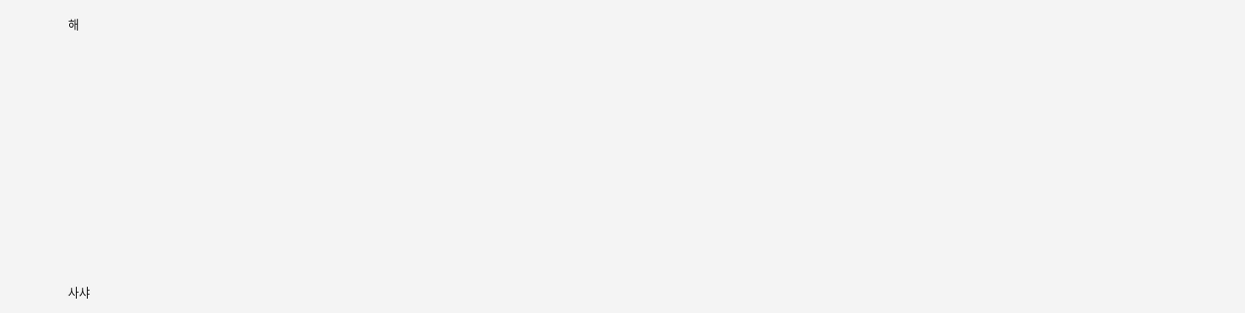해











사샤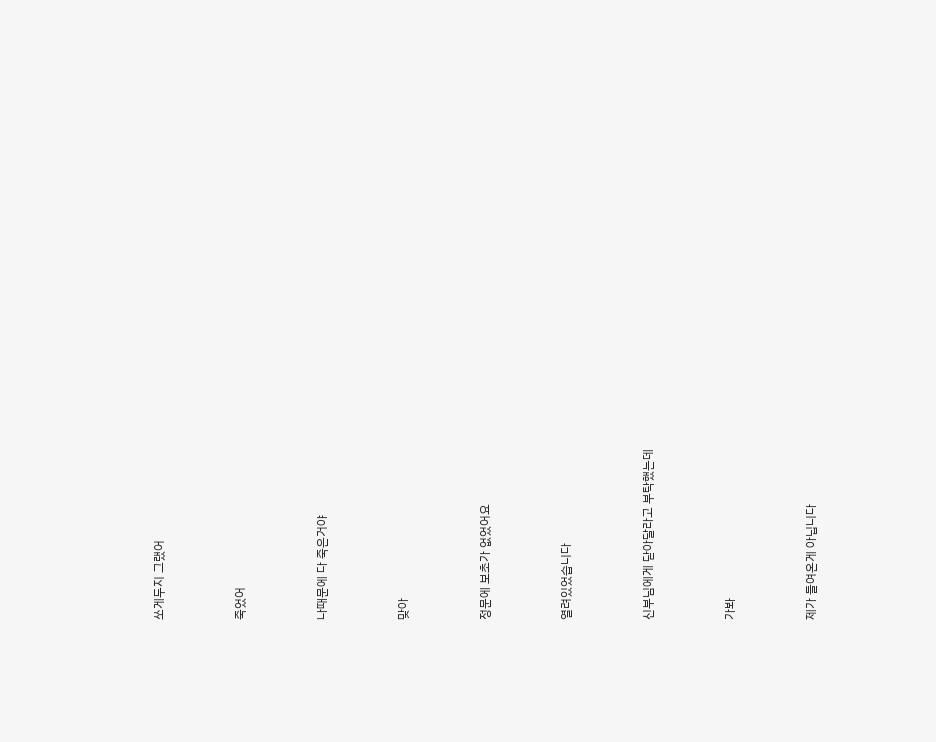쏘게두지 그랬어



죽었어



나때문에 다 죽은거야



맞아



정문에 보초가 없었어요



열려있었습니다



신부님에게 닫아달라고 부탁했는데



가봐



제가 들여온게 아닙니다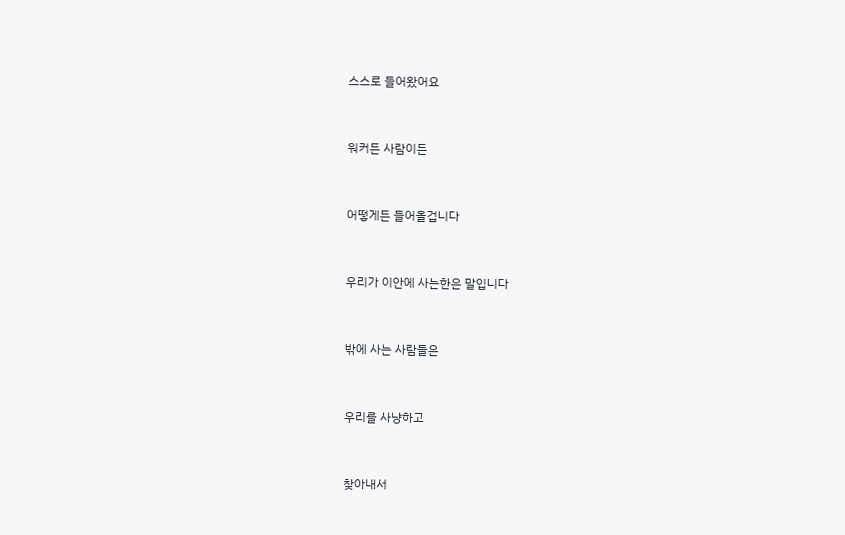스스로 들어왔어요



워커든 사람이든



어떻게든 들어올겁니다



우리가 이안에 사는한은 말입니다



밖에 사는 사람들은



우리를 사냥하고



찾아내서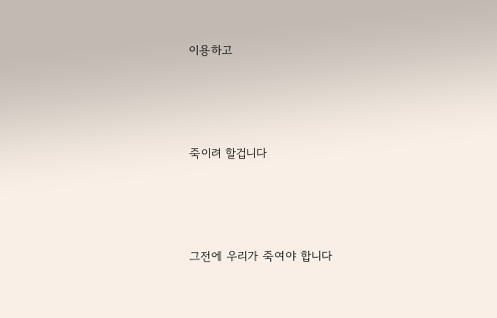이용하고



죽이려 할겁니다



그전에 우리가 죽여야 합니다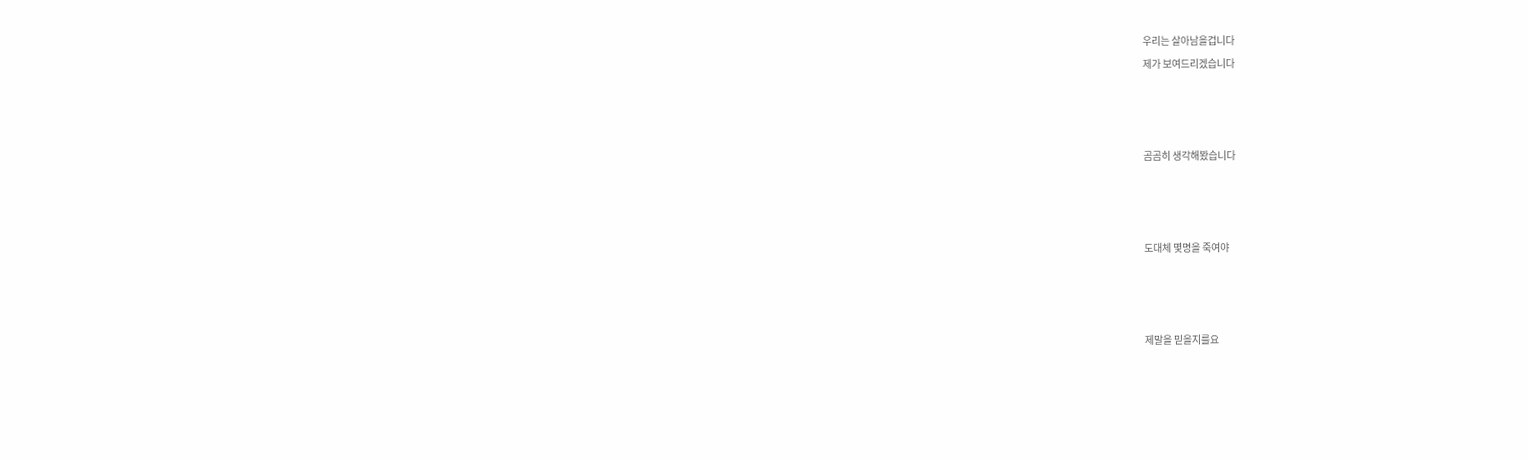우리는 살아남을겁니다
제가 보여드리겠습니다



곰곰히 생각해봤습니다



도대체 몇명을 죽여야



제말을 믿을지를요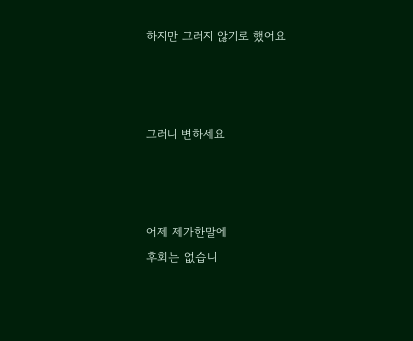하지만 그러지 않기로 했어요



그러니 변하세요



어제 제가한말에
후회는 없습니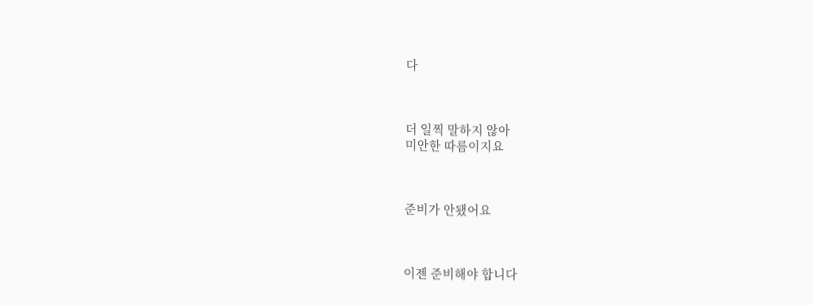다



더 일찍 말하지 않아
미안한 따름이지요



준비가 안됐어요



이젠 준비해야 합니다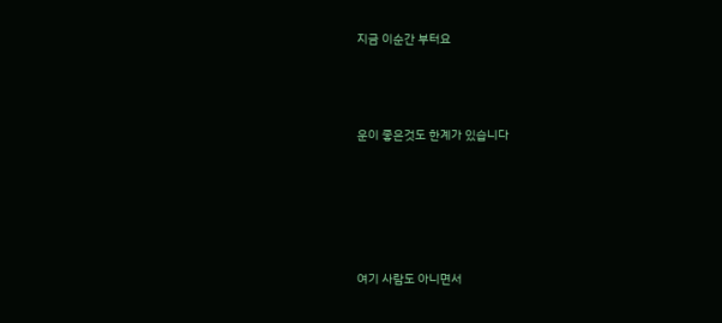지금 이순간 부터요



운이 좋은것도 한계가 있습니다





여기 사람도 아니면서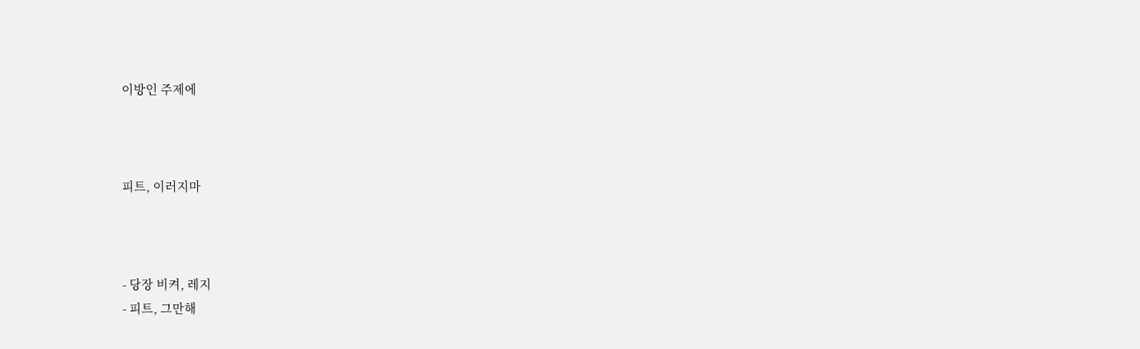이방인 주제에



피트, 이러지마



- 당장 비켜, 레지
- 피트, 그만해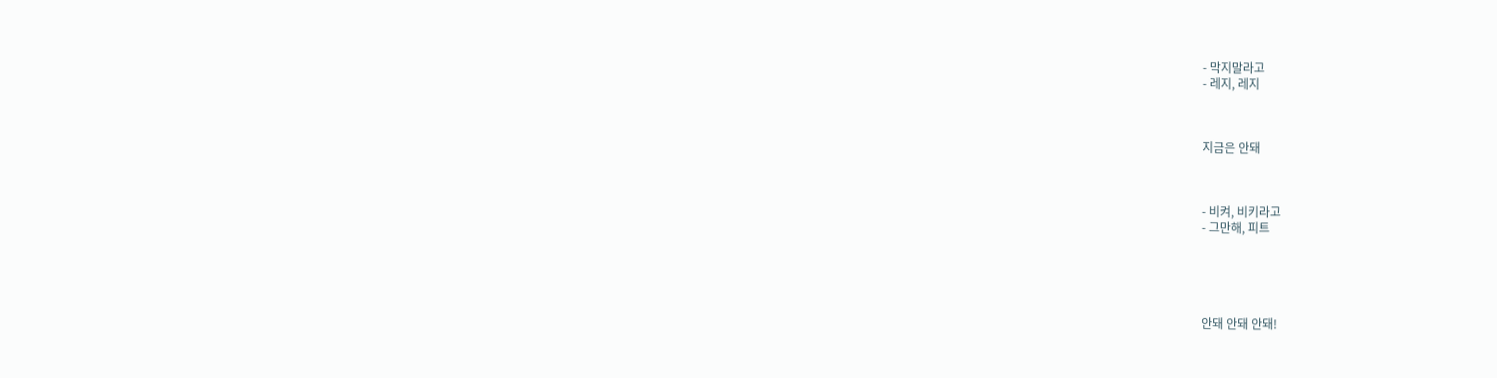- 막지말라고
- 레지, 레지



지금은 안돼



- 비켜, 비키라고
- 그만해, 피트





안돼 안돼 안돼!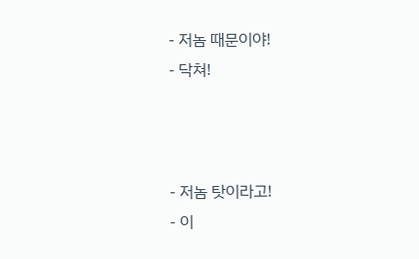- 저놈 때문이야!
- 닥쳐!



- 저놈 탓이라고!
- 이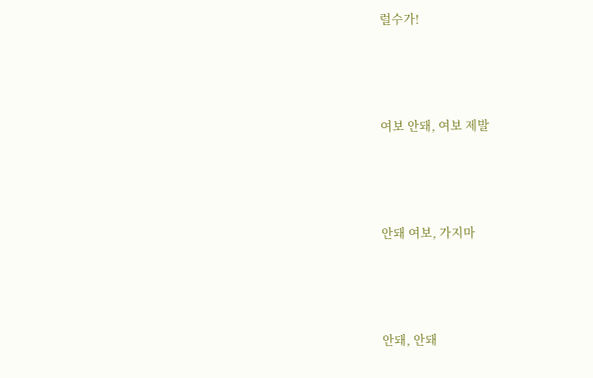럴수가!



여보 안돼, 여보 제발



안돼 여보, 가지마



안돼, 안돼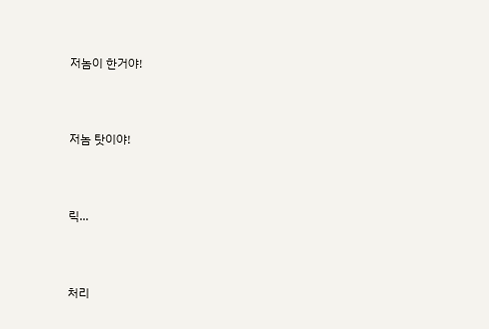저놈이 한거야!



저놈 탓이야!



릭...



처리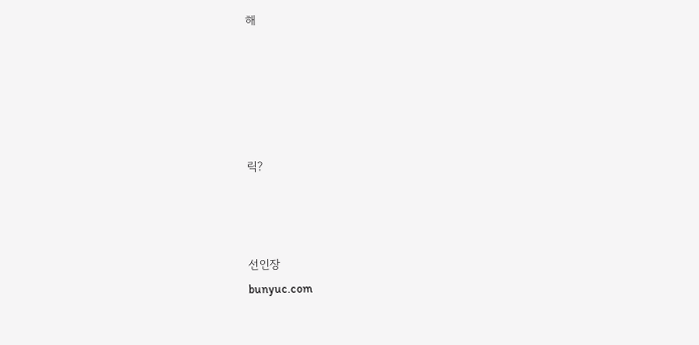해





릭?



선인장
bunyuc.com